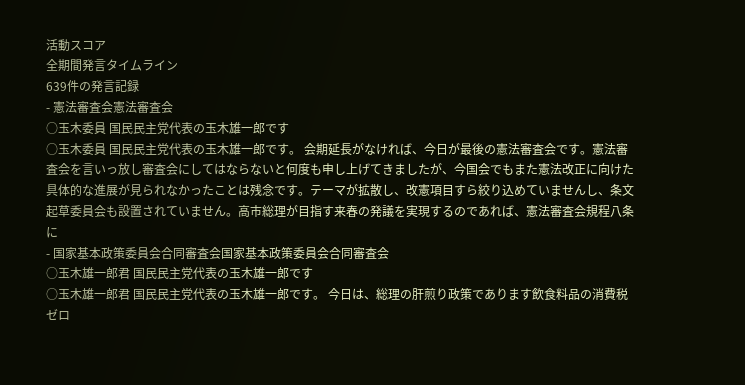活動スコア
全期間発言タイムライン
639件の発言記録
- 憲法審査会憲法審査会
○玉木委員 国民民主党代表の玉木雄一郎です
○玉木委員 国民民主党代表の玉木雄一郎です。 会期延長がなければ、今日が最後の憲法審査会です。憲法審査会を言いっ放し審査会にしてはならないと何度も申し上げてきましたが、今国会でもまた憲法改正に向けた具体的な進展が見られなかったことは残念です。テーマが拡散し、改憲項目すら絞り込めていませんし、条文起草委員会も設置されていません。高市総理が目指す来春の発議を実現するのであれば、憲法審査会規程八条に
- 国家基本政策委員会合同審査会国家基本政策委員会合同審査会
○玉木雄一郎君 国民民主党代表の玉木雄一郎です
○玉木雄一郎君 国民民主党代表の玉木雄一郎です。 今日は、総理の肝煎り政策であります飲食料品の消費税ゼロ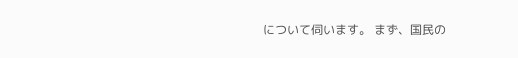について伺います。 まず、国民の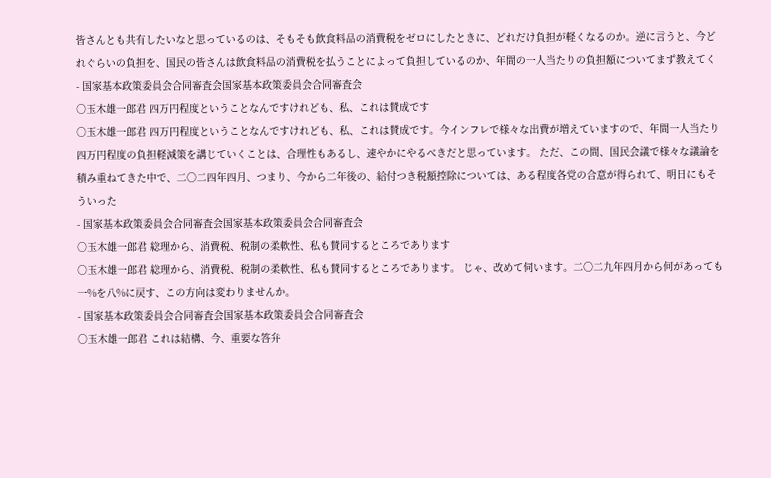皆さんとも共有したいなと思っているのは、そもそも飲食料品の消費税をゼロにしたときに、どれだけ負担が軽くなるのか。逆に言うと、今どれぐらいの負担を、国民の皆さんは飲食料品の消費税を払うことによって負担しているのか、年間の一人当たりの負担額についてまず教えてく
- 国家基本政策委員会合同審査会国家基本政策委員会合同審査会
○玉木雄一郎君 四万円程度ということなんですけれども、私、これは賛成です
○玉木雄一郎君 四万円程度ということなんですけれども、私、これは賛成です。今インフレで様々な出費が増えていますので、年間一人当たり四万円程度の負担軽減策を講じていくことは、合理性もあるし、速やかにやるべきだと思っています。 ただ、この間、国民会議で様々な議論を積み重ねてきた中で、二〇二四年四月、つまり、今から二年後の、給付つき税額控除については、ある程度各党の合意が得られて、明日にもそういった
- 国家基本政策委員会合同審査会国家基本政策委員会合同審査会
○玉木雄一郎君 総理から、消費税、税制の柔軟性、私も賛同するところであります
○玉木雄一郎君 総理から、消費税、税制の柔軟性、私も賛同するところであります。 じゃ、改めて伺います。二〇二九年四月から何があっても一%を八%に戻す、この方向は変わりませんか。
- 国家基本政策委員会合同審査会国家基本政策委員会合同審査会
○玉木雄一郎君 これは結構、今、重要な答弁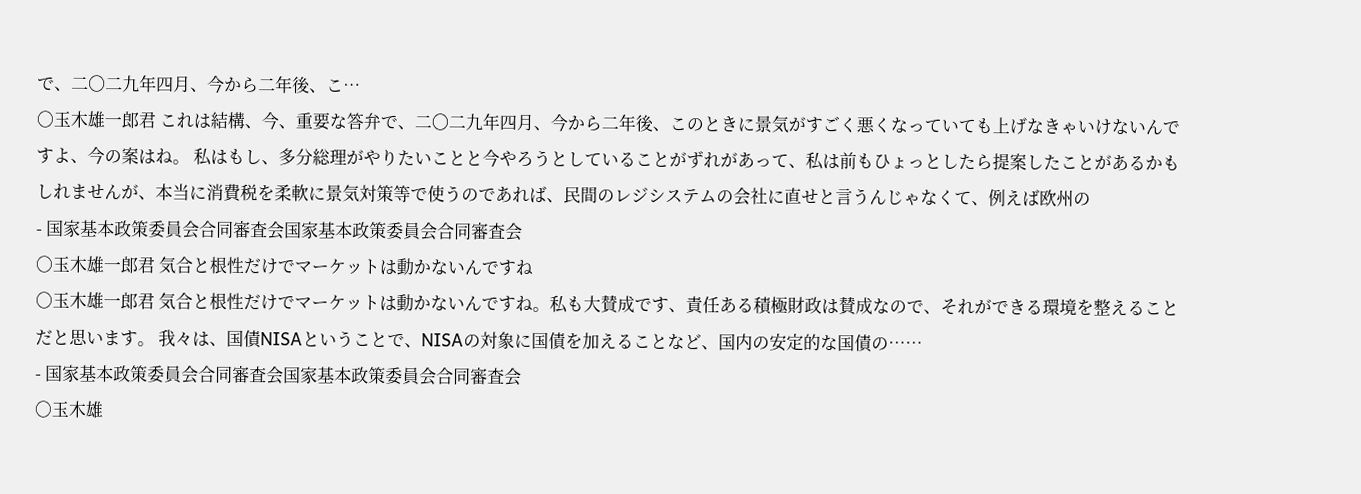で、二〇二九年四月、今から二年後、こ…
○玉木雄一郎君 これは結構、今、重要な答弁で、二〇二九年四月、今から二年後、このときに景気がすごく悪くなっていても上げなきゃいけないんですよ、今の案はね。 私はもし、多分総理がやりたいことと今やろうとしていることがずれがあって、私は前もひょっとしたら提案したことがあるかもしれませんが、本当に消費税を柔軟に景気対策等で使うのであれば、民間のレジシステムの会社に直せと言うんじゃなくて、例えば欧州の
- 国家基本政策委員会合同審査会国家基本政策委員会合同審査会
○玉木雄一郎君 気合と根性だけでマーケットは動かないんですね
○玉木雄一郎君 気合と根性だけでマーケットは動かないんですね。私も大賛成です、責任ある積極財政は賛成なので、それができる環境を整えることだと思います。 我々は、国債NISAということで、NISAの対象に国債を加えることなど、国内の安定的な国債の……
- 国家基本政策委員会合同審査会国家基本政策委員会合同審査会
○玉木雄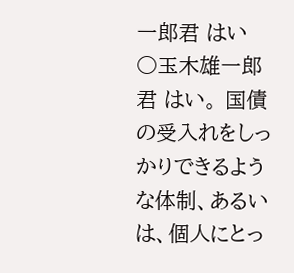一郎君 はい
○玉木雄一郎君 はい。 国債の受入れをしっかりできるような体制、あるいは、個人にとっ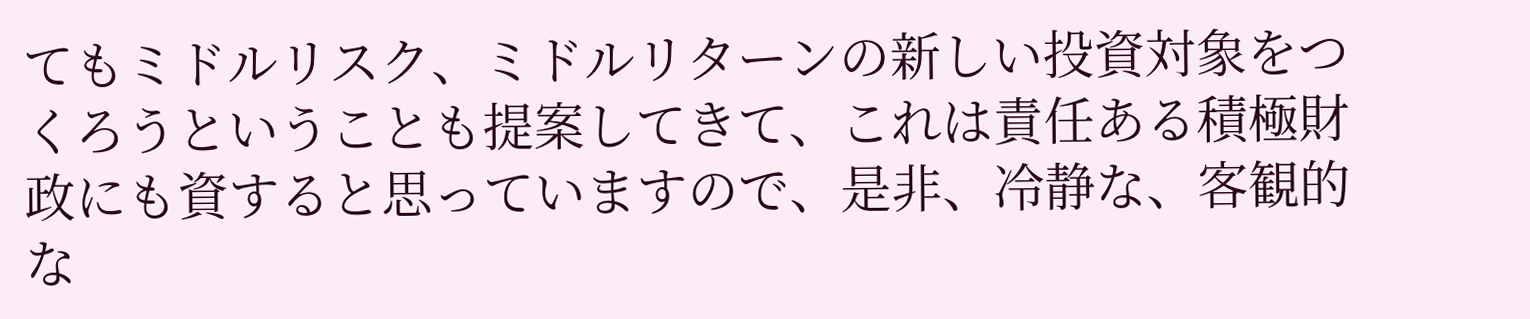てもミドルリスク、ミドルリターンの新しい投資対象をつくろうということも提案してきて、これは責任ある積極財政にも資すると思っていますので、是非、冷静な、客観的な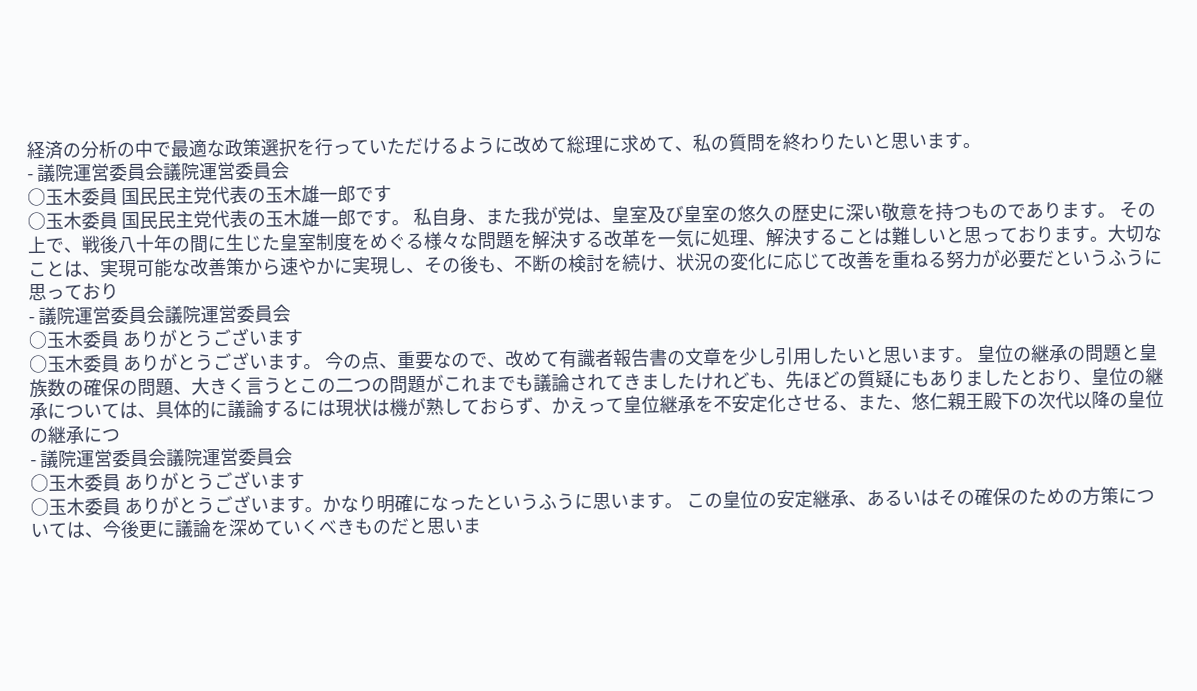経済の分析の中で最適な政策選択を行っていただけるように改めて総理に求めて、私の質問を終わりたいと思います。
- 議院運営委員会議院運営委員会
○玉木委員 国民民主党代表の玉木雄一郎です
○玉木委員 国民民主党代表の玉木雄一郎です。 私自身、また我が党は、皇室及び皇室の悠久の歴史に深い敬意を持つものであります。 その上で、戦後八十年の間に生じた皇室制度をめぐる様々な問題を解決する改革を一気に処理、解決することは難しいと思っております。大切なことは、実現可能な改善策から速やかに実現し、その後も、不断の検討を続け、状況の変化に応じて改善を重ねる努力が必要だというふうに思っており
- 議院運営委員会議院運営委員会
○玉木委員 ありがとうございます
○玉木委員 ありがとうございます。 今の点、重要なので、改めて有識者報告書の文章を少し引用したいと思います。 皇位の継承の問題と皇族数の確保の問題、大きく言うとこの二つの問題がこれまでも議論されてきましたけれども、先ほどの質疑にもありましたとおり、皇位の継承については、具体的に議論するには現状は機が熟しておらず、かえって皇位継承を不安定化させる、また、悠仁親王殿下の次代以降の皇位の継承につ
- 議院運営委員会議院運営委員会
○玉木委員 ありがとうございます
○玉木委員 ありがとうございます。かなり明確になったというふうに思います。 この皇位の安定継承、あるいはその確保のための方策については、今後更に議論を深めていくべきものだと思いま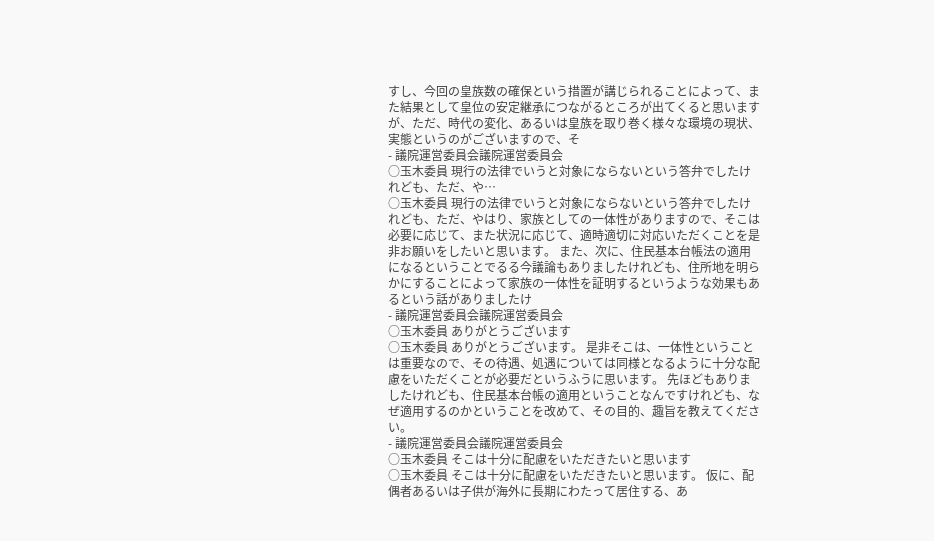すし、今回の皇族数の確保という措置が講じられることによって、また結果として皇位の安定継承につながるところが出てくると思いますが、ただ、時代の変化、あるいは皇族を取り巻く様々な環境の現状、実態というのがございますので、そ
- 議院運営委員会議院運営委員会
○玉木委員 現行の法律でいうと対象にならないという答弁でしたけれども、ただ、や…
○玉木委員 現行の法律でいうと対象にならないという答弁でしたけれども、ただ、やはり、家族としての一体性がありますので、そこは必要に応じて、また状況に応じて、適時適切に対応いただくことを是非お願いをしたいと思います。 また、次に、住民基本台帳法の適用になるということでるる今議論もありましたけれども、住所地を明らかにすることによって家族の一体性を証明するというような効果もあるという話がありましたけ
- 議院運営委員会議院運営委員会
○玉木委員 ありがとうございます
○玉木委員 ありがとうございます。 是非そこは、一体性ということは重要なので、その待遇、処遇については同様となるように十分な配慮をいただくことが必要だというふうに思います。 先ほどもありましたけれども、住民基本台帳の適用ということなんですけれども、なぜ適用するのかということを改めて、その目的、趣旨を教えてください。
- 議院運営委員会議院運営委員会
○玉木委員 そこは十分に配慮をいただきたいと思います
○玉木委員 そこは十分に配慮をいただきたいと思います。 仮に、配偶者あるいは子供が海外に長期にわたって居住する、あ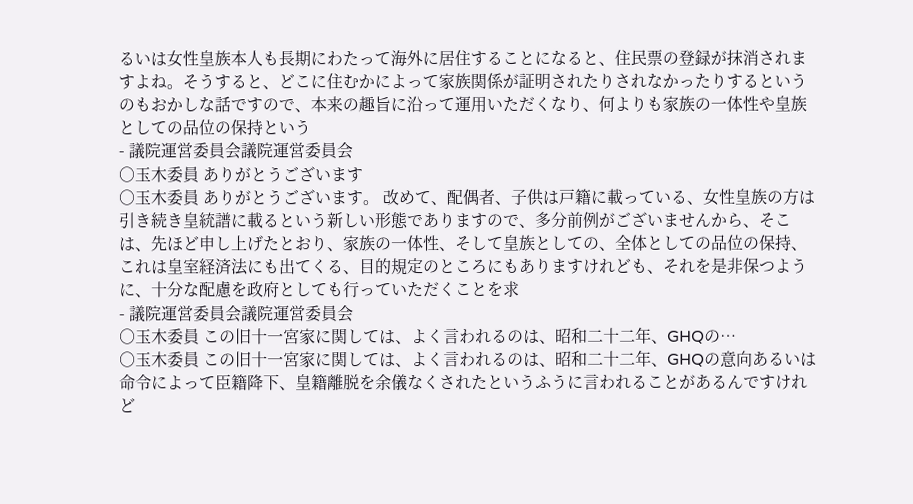るいは女性皇族本人も長期にわたって海外に居住することになると、住民票の登録が抹消されますよね。そうすると、どこに住むかによって家族関係が証明されたりされなかったりするというのもおかしな話ですので、本来の趣旨に沿って運用いただくなり、何よりも家族の一体性や皇族としての品位の保持という
- 議院運営委員会議院運営委員会
○玉木委員 ありがとうございます
○玉木委員 ありがとうございます。 改めて、配偶者、子供は戸籍に載っている、女性皇族の方は引き続き皇統譜に載るという新しい形態でありますので、多分前例がございませんから、そこは、先ほど申し上げたとおり、家族の一体性、そして皇族としての、全体としての品位の保持、これは皇室経済法にも出てくる、目的規定のところにもありますけれども、それを是非保つように、十分な配慮を政府としても行っていただくことを求
- 議院運営委員会議院運営委員会
○玉木委員 この旧十一宮家に関しては、よく言われるのは、昭和二十二年、GHQの…
○玉木委員 この旧十一宮家に関しては、よく言われるのは、昭和二十二年、GHQの意向あるいは命令によって臣籍降下、皇籍離脱を余儀なくされたというふうに言われることがあるんですけれど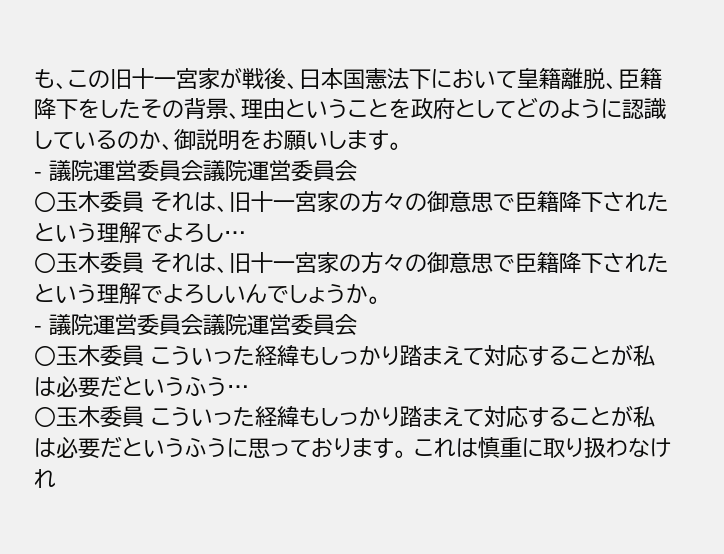も、この旧十一宮家が戦後、日本国憲法下において皇籍離脱、臣籍降下をしたその背景、理由ということを政府としてどのように認識しているのか、御説明をお願いします。
- 議院運営委員会議院運営委員会
○玉木委員 それは、旧十一宮家の方々の御意思で臣籍降下されたという理解でよろし…
○玉木委員 それは、旧十一宮家の方々の御意思で臣籍降下されたという理解でよろしいんでしょうか。
- 議院運営委員会議院運営委員会
○玉木委員 こういった経緯もしっかり踏まえて対応することが私は必要だというふう…
○玉木委員 こういった経緯もしっかり踏まえて対応することが私は必要だというふうに思っております。 これは慎重に取り扱わなけれ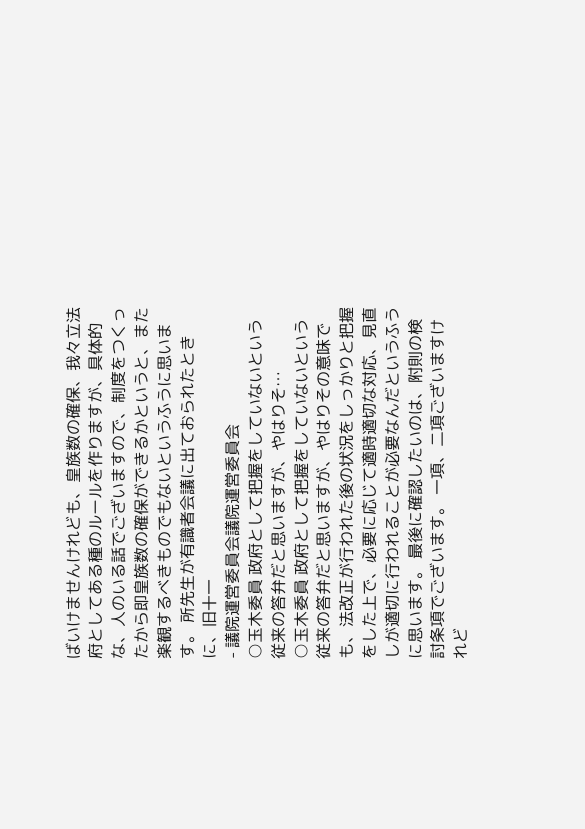ばいけませんけれども、皇族数の確保、我々立法府としてある種のルールを作りますが、具体的な、人のいる話でございますので、制度をつくったから即皇族数の確保ができるかというと、また楽観するべきものでもないというふうに思います。 所先生が有識者会議に出ておられたときに、旧十一
- 議院運営委員会議院運営委員会
○玉木委員 政府として把握をしていないという従来の答弁だと思いますが、やはりそ…
○玉木委員 政府として把握をしていないという従来の答弁だと思いますが、やはりその意味でも、法改正が行われた後の状況をしっかりと把握をした上で、必要に応じて適時適切な対応、見直しが適切に行われることが必要なんだというふうに思います。 最後に確認したいのは、附則の検討条項でございます。 一項、二項ございますけれど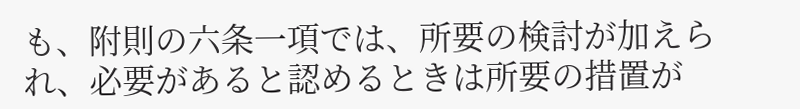も、附則の六条一項では、所要の検討が加えられ、必要があると認めるときは所要の措置が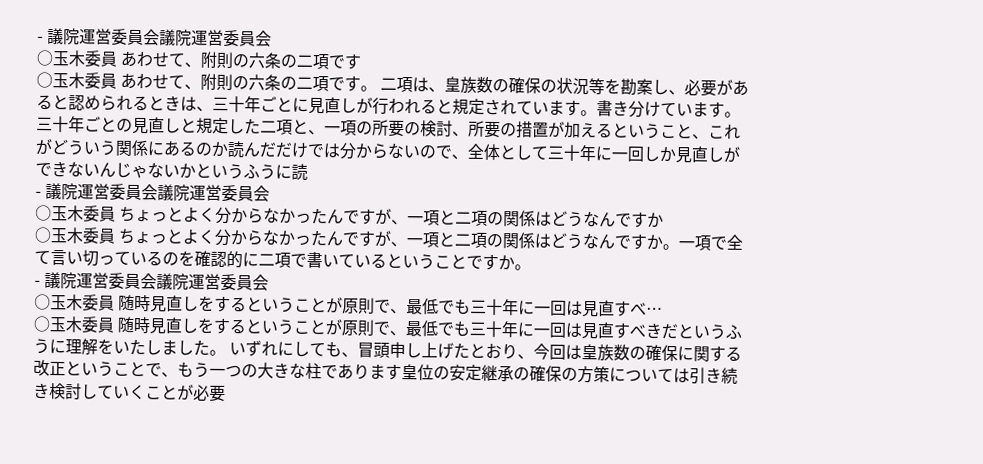- 議院運営委員会議院運営委員会
○玉木委員 あわせて、附則の六条の二項です
○玉木委員 あわせて、附則の六条の二項です。 二項は、皇族数の確保の状況等を勘案し、必要があると認められるときは、三十年ごとに見直しが行われると規定されています。書き分けています。 三十年ごとの見直しと規定した二項と、一項の所要の検討、所要の措置が加えるということ、これがどういう関係にあるのか読んだだけでは分からないので、全体として三十年に一回しか見直しができないんじゃないかというふうに読
- 議院運営委員会議院運営委員会
○玉木委員 ちょっとよく分からなかったんですが、一項と二項の関係はどうなんですか
○玉木委員 ちょっとよく分からなかったんですが、一項と二項の関係はどうなんですか。一項で全て言い切っているのを確認的に二項で書いているということですか。
- 議院運営委員会議院運営委員会
○玉木委員 随時見直しをするということが原則で、最低でも三十年に一回は見直すべ…
○玉木委員 随時見直しをするということが原則で、最低でも三十年に一回は見直すべきだというふうに理解をいたしました。 いずれにしても、冒頭申し上げたとおり、今回は皇族数の確保に関する改正ということで、もう一つの大きな柱であります皇位の安定継承の確保の方策については引き続き検討していくことが必要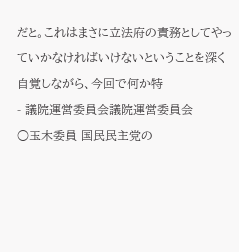だと。これはまさに立法府の責務としてやっていかなければいけないということを深く自覚しながら、今回で何か特
- 議院運営委員会議院運営委員会
○玉木委員 国民民主党の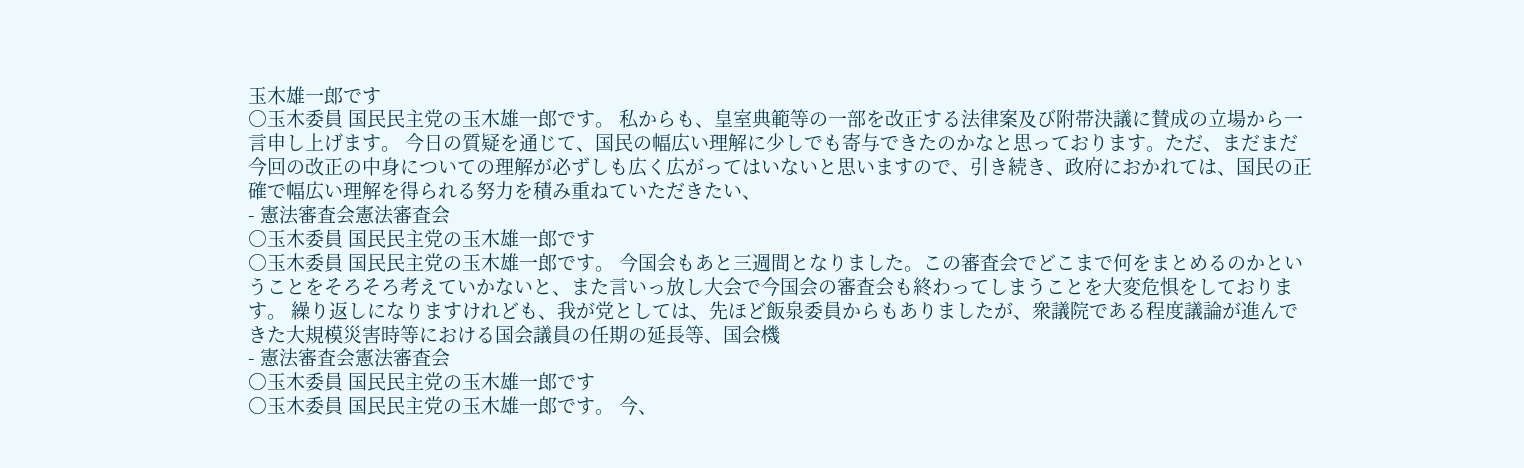玉木雄一郎です
○玉木委員 国民民主党の玉木雄一郎です。 私からも、皇室典範等の一部を改正する法律案及び附帯決議に賛成の立場から一言申し上げます。 今日の質疑を通じて、国民の幅広い理解に少しでも寄与できたのかなと思っております。ただ、まだまだ今回の改正の中身についての理解が必ずしも広く広がってはいないと思いますので、引き続き、政府におかれては、国民の正確で幅広い理解を得られる努力を積み重ねていただきたい、
- 憲法審査会憲法審査会
○玉木委員 国民民主党の玉木雄一郎です
○玉木委員 国民民主党の玉木雄一郎です。 今国会もあと三週間となりました。この審査会でどこまで何をまとめるのかということをそろそろ考えていかないと、また言いっ放し大会で今国会の審査会も終わってしまうことを大変危惧をしております。 繰り返しになりますけれども、我が党としては、先ほど飯泉委員からもありましたが、衆議院である程度議論が進んできた大規模災害時等における国会議員の任期の延長等、国会機
- 憲法審査会憲法審査会
○玉木委員 国民民主党の玉木雄一郎です
○玉木委員 国民民主党の玉木雄一郎です。 今、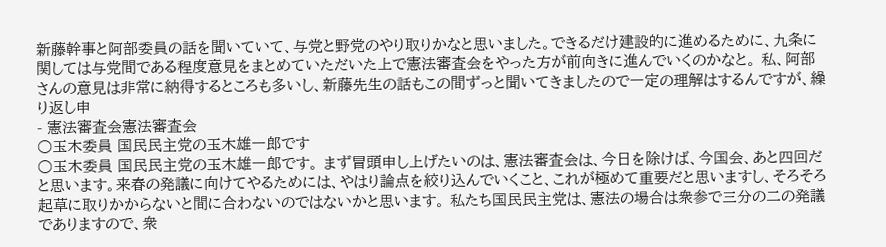新藤幹事と阿部委員の話を聞いていて、与党と野党のやり取りかなと思いました。できるだけ建設的に進めるために、九条に関しては与党間である程度意見をまとめていただいた上で憲法審査会をやった方が前向きに進んでいくのかなと。 私、阿部さんの意見は非常に納得するところも多いし、新藤先生の話もこの間ずっと聞いてきましたので一定の理解はするんですが、繰り返し申
- 憲法審査会憲法審査会
○玉木委員 国民民主党の玉木雄一郎です
○玉木委員 国民民主党の玉木雄一郎です。 まず冒頭申し上げたいのは、憲法審査会は、今日を除けば、今国会、あと四回だと思います。来春の発議に向けてやるためには、やはり論点を絞り込んでいくこと、これが極めて重要だと思いますし、そろそろ起草に取りかからないと間に合わないのではないかと思います。 私たち国民民主党は、憲法の場合は衆参で三分の二の発議でありますので、衆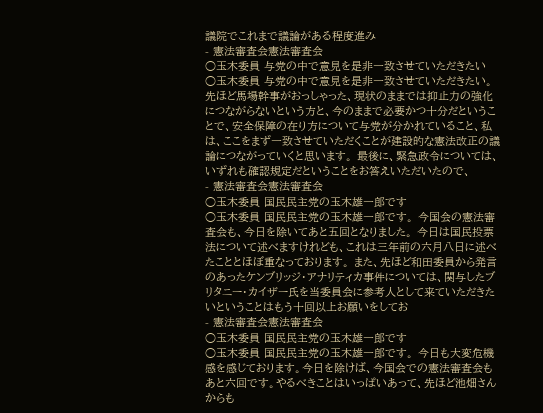議院でこれまで議論がある程度進み
- 憲法審査会憲法審査会
○玉木委員 与党の中で意見を是非一致させていただきたい
○玉木委員 与党の中で意見を是非一致させていただきたい。先ほど馬場幹事がおっしゃった、現状のままでは抑止力の強化につながらないという方と、今のままで必要かつ十分だということで、安全保障の在り方について与党が分かれていること、私は、ここをまず一致させていただくことが建設的な憲法改正の議論につながっていくと思います。 最後に、緊急政令については、いずれも確認規定だということをお答えいただいたので、
- 憲法審査会憲法審査会
○玉木委員 国民民主党の玉木雄一郎です
○玉木委員 国民民主党の玉木雄一郎です。 今国会の憲法審査会も、今日を除いてあと五回となりました。 今日は国民投票法について述べますけれども、これは三年前の六月八日に述べたこととほぼ重なっております。 また、先ほど和田委員から発言のあったケンブリッジ・アナリティカ事件については、関与したブリタニー・カイザー氏を当委員会に参考人として来ていただきたいということはもう十回以上お願いをしてお
- 憲法審査会憲法審査会
○玉木委員 国民民主党の玉木雄一郎です
○玉木委員 国民民主党の玉木雄一郎です。 今日も大変危機感を感じております。今日を除けば、今国会での憲法審査会もあと六回です。やるべきことはいっぱいあって、先ほど池畑さんからも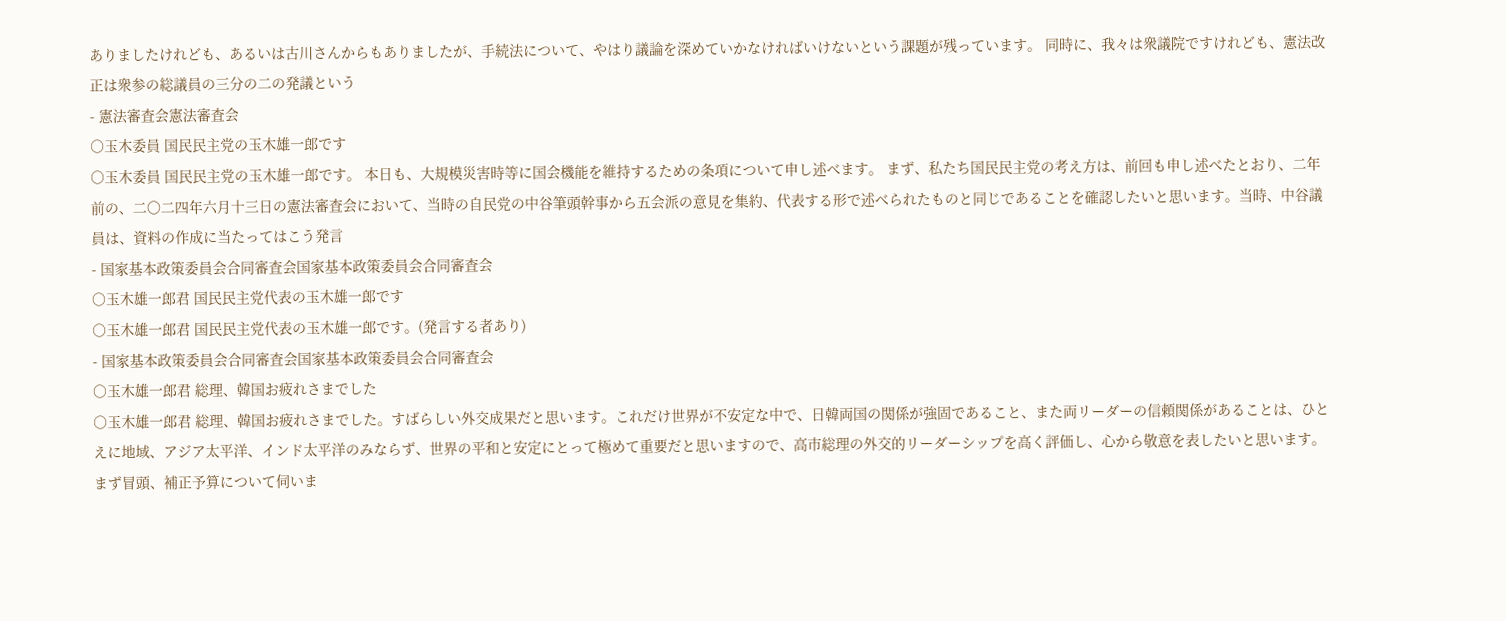ありましたけれども、あるいは古川さんからもありましたが、手続法について、やはり議論を深めていかなければいけないという課題が残っています。 同時に、我々は衆議院ですけれども、憲法改正は衆参の総議員の三分の二の発議という
- 憲法審査会憲法審査会
○玉木委員 国民民主党の玉木雄一郎です
○玉木委員 国民民主党の玉木雄一郎です。 本日も、大規模災害時等に国会機能を維持するための条項について申し述べます。 まず、私たち国民民主党の考え方は、前回も申し述べたとおり、二年前の、二〇二四年六月十三日の憲法審査会において、当時の自民党の中谷筆頭幹事から五会派の意見を集約、代表する形で述べられたものと同じであることを確認したいと思います。当時、中谷議員は、資料の作成に当たってはこう発言
- 国家基本政策委員会合同審査会国家基本政策委員会合同審査会
○玉木雄一郎君 国民民主党代表の玉木雄一郎です
○玉木雄一郎君 国民民主党代表の玉木雄一郎です。(発言する者あり)
- 国家基本政策委員会合同審査会国家基本政策委員会合同審査会
○玉木雄一郎君 総理、韓国お疲れさまでした
○玉木雄一郎君 総理、韓国お疲れさまでした。すばらしい外交成果だと思います。これだけ世界が不安定な中で、日韓両国の関係が強固であること、また両リーダーの信頼関係があることは、ひとえに地域、アジア太平洋、インド太平洋のみならず、世界の平和と安定にとって極めて重要だと思いますので、高市総理の外交的リーダーシップを高く評価し、心から敬意を表したいと思います。 まず冒頭、補正予算について伺いま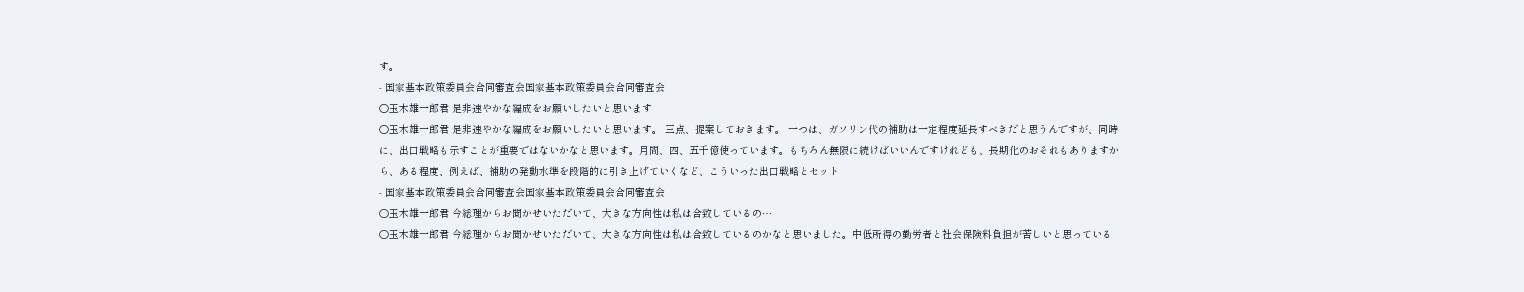す。
- 国家基本政策委員会合同審査会国家基本政策委員会合同審査会
○玉木雄一郎君 是非速やかな編成をお願いしたいと思います
○玉木雄一郎君 是非速やかな編成をお願いしたいと思います。 三点、提案しておきます。 一つは、ガソリン代の補助は一定程度延長すべきだと思うんですが、同時に、出口戦略も示すことが重要ではないかなと思います。月間、四、五千億使っています。もちろん無限に続けばいいんですけれども、長期化のおそれもありますから、ある程度、例えば、補助の発動水準を段階的に引き上げていくなど、こういった出口戦略とセット
- 国家基本政策委員会合同審査会国家基本政策委員会合同審査会
○玉木雄一郎君 今総理からお聞かせいただいて、大きな方向性は私は合致しているの…
○玉木雄一郎君 今総理からお聞かせいただいて、大きな方向性は私は合致しているのかなと思いました。中低所得の勤労者と社会保険料負担が苦しいと思っている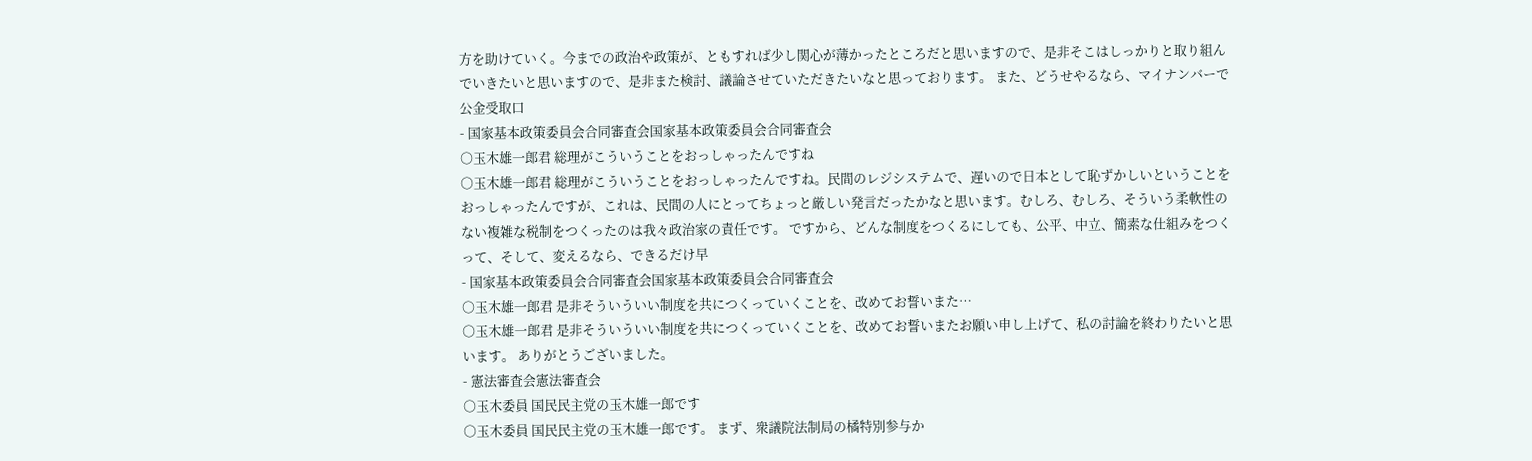方を助けていく。今までの政治や政策が、ともすれば少し関心が薄かったところだと思いますので、是非そこはしっかりと取り組んでいきたいと思いますので、是非また検討、議論させていただきたいなと思っております。 また、どうせやるなら、マイナンバーで公金受取口
- 国家基本政策委員会合同審査会国家基本政策委員会合同審査会
○玉木雄一郎君 総理がこういうことをおっしゃったんですね
○玉木雄一郎君 総理がこういうことをおっしゃったんですね。民間のレジシステムで、遅いので日本として恥ずかしいということをおっしゃったんですが、これは、民間の人にとってちょっと厳しい発言だったかなと思います。むしろ、むしろ、そういう柔軟性のない複雑な税制をつくったのは我々政治家の責任です。 ですから、どんな制度をつくるにしても、公平、中立、簡素な仕組みをつくって、そして、変えるなら、できるだけ早
- 国家基本政策委員会合同審査会国家基本政策委員会合同審査会
○玉木雄一郎君 是非そういういい制度を共につくっていくことを、改めてお誓いまた…
○玉木雄一郎君 是非そういういい制度を共につくっていくことを、改めてお誓いまたお願い申し上げて、私の討論を終わりたいと思います。 ありがとうございました。
- 憲法審査会憲法審査会
○玉木委員 国民民主党の玉木雄一郎です
○玉木委員 国民民主党の玉木雄一郎です。 まず、衆議院法制局の橘特別参与か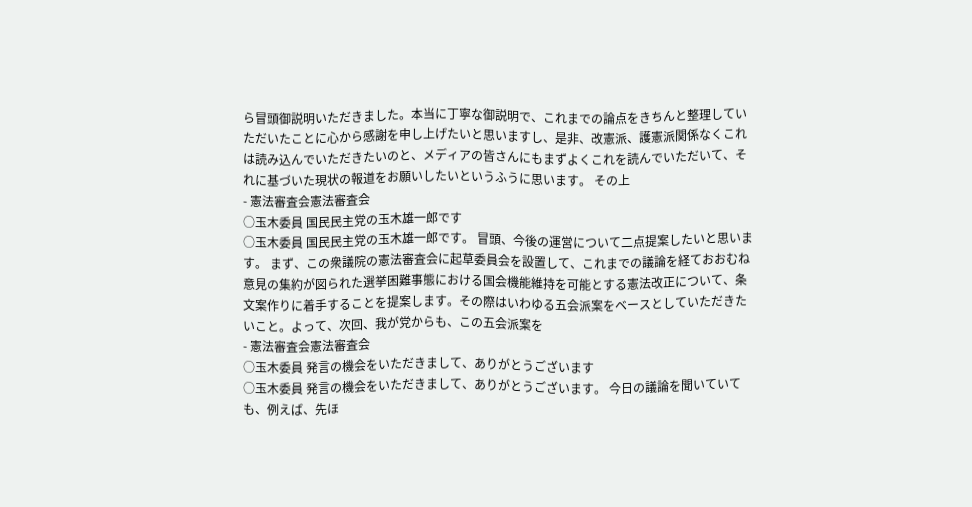ら冒頭御説明いただきました。本当に丁寧な御説明で、これまでの論点をきちんと整理していただいたことに心から感謝を申し上げたいと思いますし、是非、改憲派、護憲派関係なくこれは読み込んでいただきたいのと、メディアの皆さんにもまずよくこれを読んでいただいて、それに基づいた現状の報道をお願いしたいというふうに思います。 その上
- 憲法審査会憲法審査会
○玉木委員 国民民主党の玉木雄一郎です
○玉木委員 国民民主党の玉木雄一郎です。 冒頭、今後の運営について二点提案したいと思います。 まず、この衆議院の憲法審査会に起草委員会を設置して、これまでの議論を経ておおむね意見の集約が図られた選挙困難事態における国会機能維持を可能とする憲法改正について、条文案作りに着手することを提案します。その際はいわゆる五会派案をベースとしていただきたいこと。よって、次回、我が党からも、この五会派案を
- 憲法審査会憲法審査会
○玉木委員 発言の機会をいただきまして、ありがとうございます
○玉木委員 発言の機会をいただきまして、ありがとうございます。 今日の議論を聞いていても、例えば、先ほ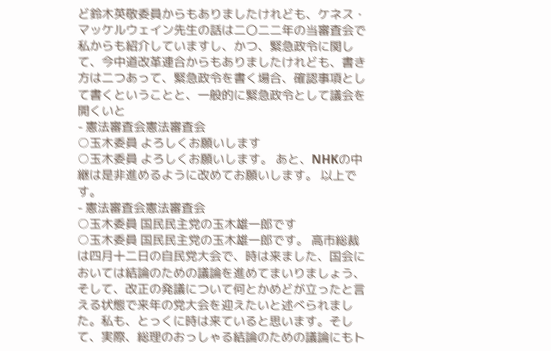ど鈴木英敬委員からもありましたけれども、ケネス・マッケルウェイン先生の話は二〇二二年の当審査会で私からも紹介していますし、かつ、緊急政令に関して、今中道改革連合からもありましたけれども、書き方は二つあって、緊急政令を書く場合、確認事項として書くということと、一般的に緊急政令として議会を開くいと
- 憲法審査会憲法審査会
○玉木委員 よろしくお願いします
○玉木委員 よろしくお願いします。 あと、NHKの中継は是非進めるように改めてお願いします。 以上です。
- 憲法審査会憲法審査会
○玉木委員 国民民主党の玉木雄一郎です
○玉木委員 国民民主党の玉木雄一郎です。 高市総裁は四月十二日の自民党大会で、時は来ました、国会においては結論のための議論を進めてまいりましょう、そして、改正の発議について何とかめどが立ったと言える状態で来年の党大会を迎えたいと述べられました。私も、とっくに時は来ていると思います。そして、実際、総理のおっしゃる結論のための議論にもト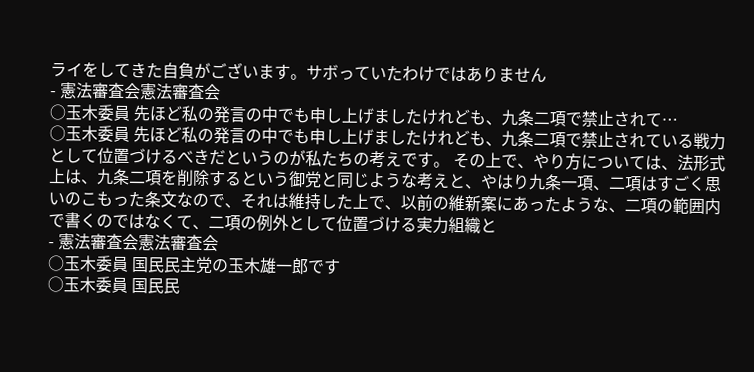ライをしてきた自負がございます。サボっていたわけではありません
- 憲法審査会憲法審査会
○玉木委員 先ほど私の発言の中でも申し上げましたけれども、九条二項で禁止されて…
○玉木委員 先ほど私の発言の中でも申し上げましたけれども、九条二項で禁止されている戦力として位置づけるべきだというのが私たちの考えです。 その上で、やり方については、法形式上は、九条二項を削除するという御党と同じような考えと、やはり九条一項、二項はすごく思いのこもった条文なので、それは維持した上で、以前の維新案にあったような、二項の範囲内で書くのではなくて、二項の例外として位置づける実力組織と
- 憲法審査会憲法審査会
○玉木委員 国民民主党の玉木雄一郎です
○玉木委員 国民民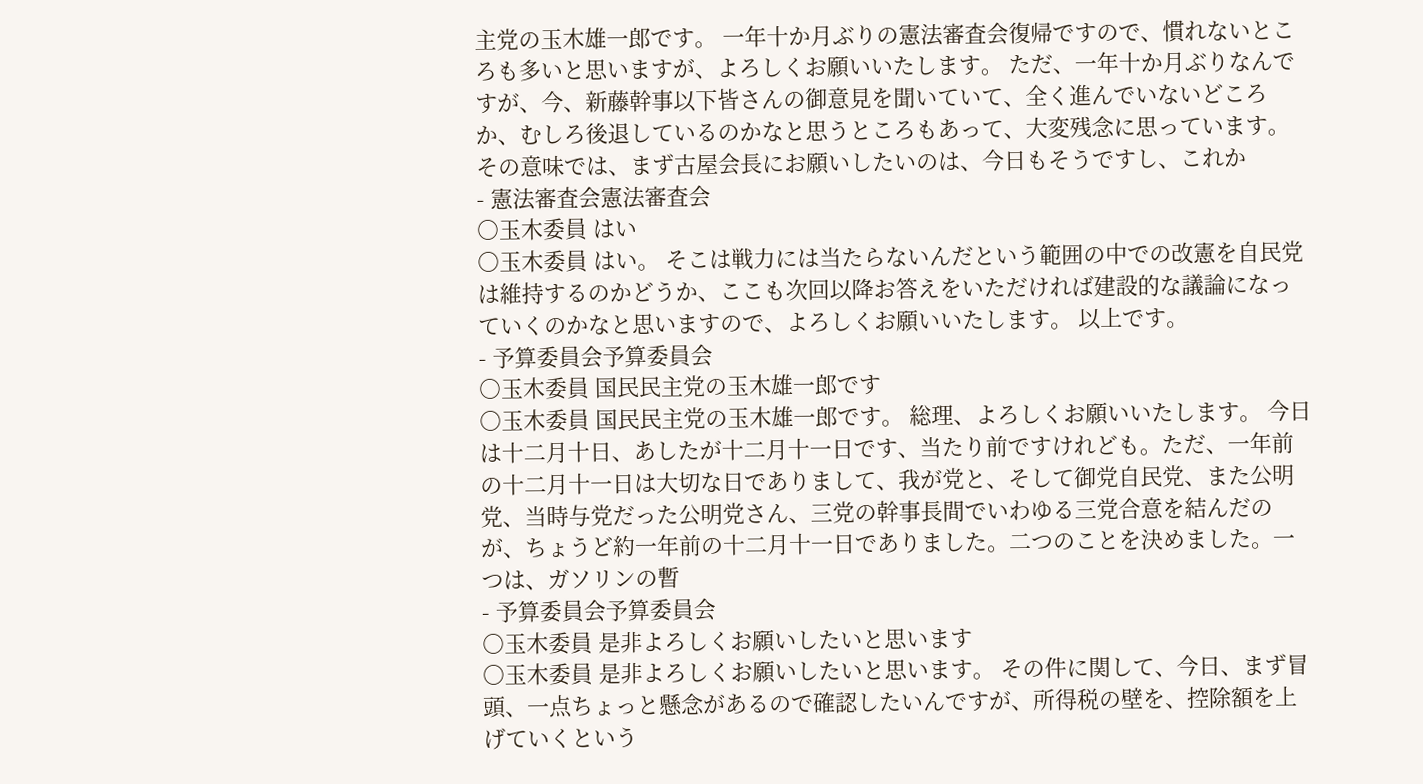主党の玉木雄一郎です。 一年十か月ぶりの憲法審査会復帰ですので、慣れないところも多いと思いますが、よろしくお願いいたします。 ただ、一年十か月ぶりなんですが、今、新藤幹事以下皆さんの御意見を聞いていて、全く進んでいないどころか、むしろ後退しているのかなと思うところもあって、大変残念に思っています。 その意味では、まず古屋会長にお願いしたいのは、今日もそうですし、これか
- 憲法審査会憲法審査会
○玉木委員 はい
○玉木委員 はい。 そこは戦力には当たらないんだという範囲の中での改憲を自民党は維持するのかどうか、ここも次回以降お答えをいただければ建設的な議論になっていくのかなと思いますので、よろしくお願いいたします。 以上です。
- 予算委員会予算委員会
○玉木委員 国民民主党の玉木雄一郎です
○玉木委員 国民民主党の玉木雄一郎です。 総理、よろしくお願いいたします。 今日は十二月十日、あしたが十二月十一日です、当たり前ですけれども。ただ、一年前の十二月十一日は大切な日でありまして、我が党と、そして御党自民党、また公明党、当時与党だった公明党さん、三党の幹事長間でいわゆる三党合意を結んだのが、ちょうど約一年前の十二月十一日でありました。二つのことを決めました。一つは、ガソリンの暫
- 予算委員会予算委員会
○玉木委員 是非よろしくお願いしたいと思います
○玉木委員 是非よろしくお願いしたいと思います。 その件に関して、今日、まず冒頭、一点ちょっと懸念があるので確認したいんですが、所得税の壁を、控除額を上げていくという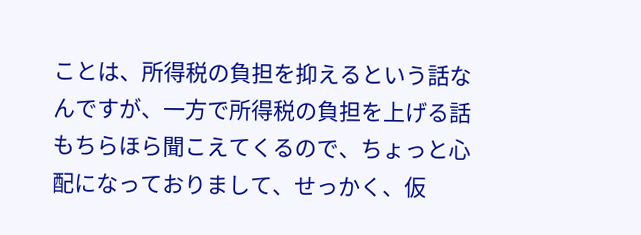ことは、所得税の負担を抑えるという話なんですが、一方で所得税の負担を上げる話もちらほら聞こえてくるので、ちょっと心配になっておりまして、せっかく、仮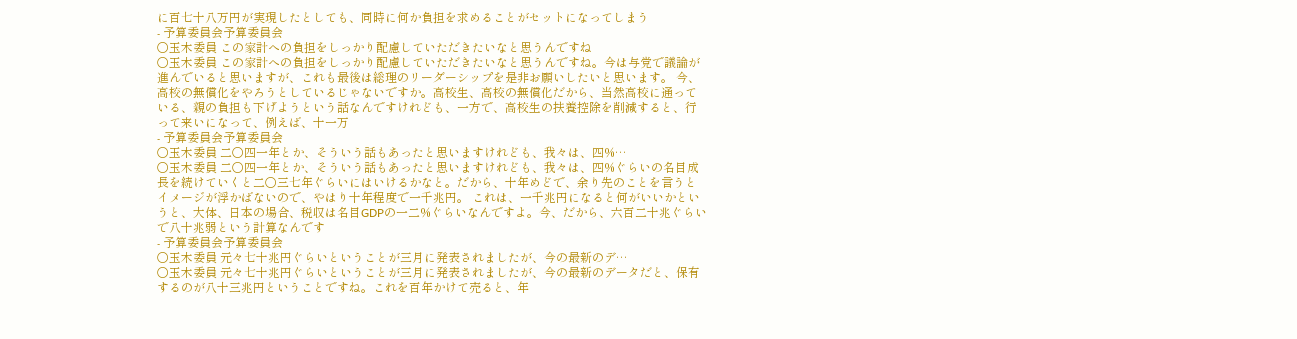に百七十八万円が実現したとしても、同時に何か負担を求めることがセットになってしまう
- 予算委員会予算委員会
○玉木委員 この家計への負担をしっかり配慮していただきたいなと思うんですね
○玉木委員 この家計への負担をしっかり配慮していただきたいなと思うんですね。今は与党で議論が進んでいると思いますが、これも最後は総理のリーダーシップを是非お願いしたいと思います。 今、高校の無償化をやろうとしているじゃないですか。高校生、高校の無償化だから、当然高校に通っている、親の負担も下げようという話なんですけれども、一方で、高校生の扶養控除を削減すると、行って来いになって、例えば、十一万
- 予算委員会予算委員会
○玉木委員 二〇四一年とか、そういう話もあったと思いますけれども、我々は、四%…
○玉木委員 二〇四一年とか、そういう話もあったと思いますけれども、我々は、四%ぐらいの名目成長を続けていくと二〇三七年ぐらいにはいけるかなと。だから、十年めどで、余り先のことを言うとイメージが浮かばないので、やはり十年程度で一千兆円。 これは、一千兆円になると何がいいかというと、大体、日本の場合、税収は名目GDPの一二%ぐらいなんですよ。今、だから、六百二十兆ぐらいで八十兆弱という計算なんです
- 予算委員会予算委員会
○玉木委員 元々七十兆円ぐらいということが三月に発表されましたが、今の最新のデ…
○玉木委員 元々七十兆円ぐらいということが三月に発表されましたが、今の最新のデータだと、保有するのが八十三兆円ということですね。これを百年かけて売ると、年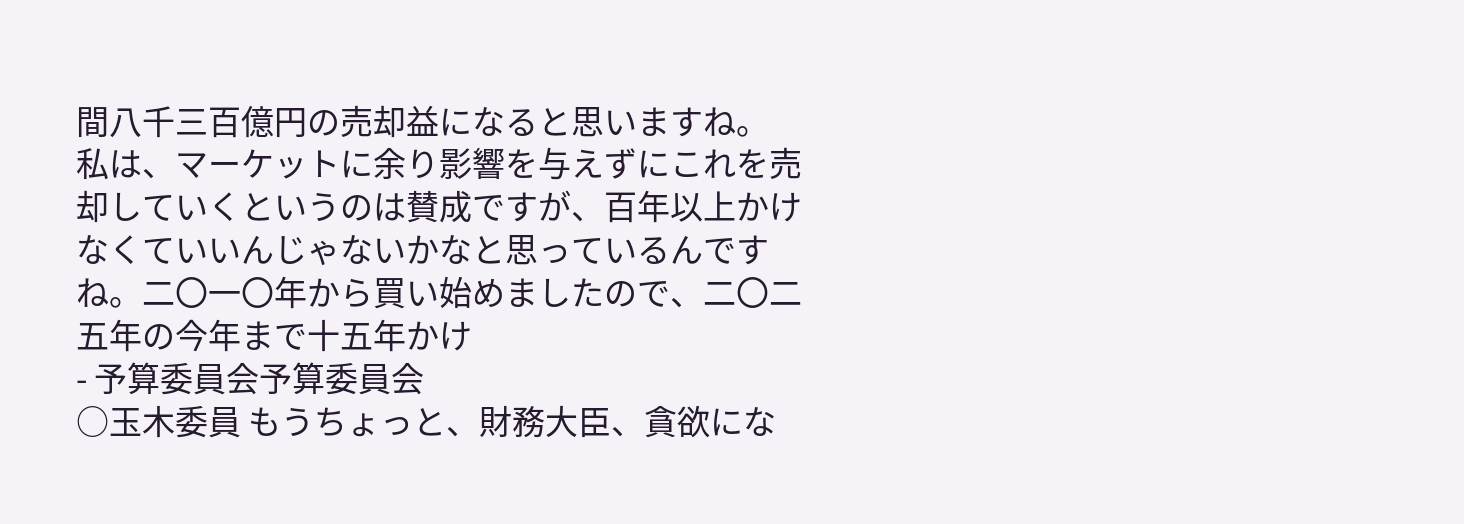間八千三百億円の売却益になると思いますね。 私は、マーケットに余り影響を与えずにこれを売却していくというのは賛成ですが、百年以上かけなくていいんじゃないかなと思っているんですね。二〇一〇年から買い始めましたので、二〇二五年の今年まで十五年かけ
- 予算委員会予算委員会
○玉木委員 もうちょっと、財務大臣、貪欲にな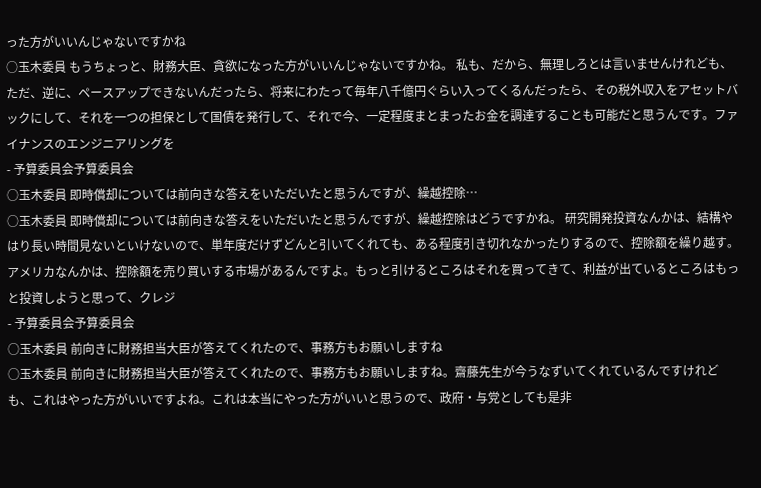った方がいいんじゃないですかね
○玉木委員 もうちょっと、財務大臣、貪欲になった方がいいんじゃないですかね。 私も、だから、無理しろとは言いませんけれども、ただ、逆に、ペースアップできないんだったら、将来にわたって毎年八千億円ぐらい入ってくるんだったら、その税外収入をアセットバックにして、それを一つの担保として国債を発行して、それで今、一定程度まとまったお金を調達することも可能だと思うんです。ファイナンスのエンジニアリングを
- 予算委員会予算委員会
○玉木委員 即時償却については前向きな答えをいただいたと思うんですが、繰越控除…
○玉木委員 即時償却については前向きな答えをいただいたと思うんですが、繰越控除はどうですかね。 研究開発投資なんかは、結構やはり長い時間見ないといけないので、単年度だけずどんと引いてくれても、ある程度引き切れなかったりするので、控除額を繰り越す。アメリカなんかは、控除額を売り買いする市場があるんですよ。もっと引けるところはそれを買ってきて、利益が出ているところはもっと投資しようと思って、クレジ
- 予算委員会予算委員会
○玉木委員 前向きに財務担当大臣が答えてくれたので、事務方もお願いしますね
○玉木委員 前向きに財務担当大臣が答えてくれたので、事務方もお願いしますね。齋藤先生が今うなずいてくれているんですけれども、これはやった方がいいですよね。これは本当にやった方がいいと思うので、政府・与党としても是非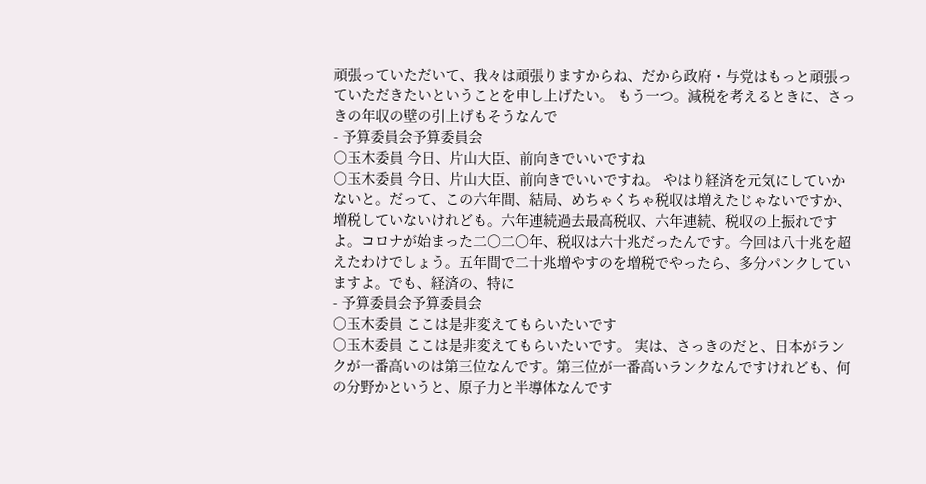頑張っていただいて、我々は頑張りますからね、だから政府・与党はもっと頑張っていただきたいということを申し上げたい。 もう一つ。減税を考えるときに、さっきの年収の壁の引上げもそうなんで
- 予算委員会予算委員会
○玉木委員 今日、片山大臣、前向きでいいですね
○玉木委員 今日、片山大臣、前向きでいいですね。 やはり経済を元気にしていかないと。だって、この六年間、結局、めちゃくちゃ税収は増えたじゃないですか、増税していないけれども。六年連続過去最高税収、六年連続、税収の上振れですよ。コロナが始まった二〇二〇年、税収は六十兆だったんです。今回は八十兆を超えたわけでしょう。五年間で二十兆増やすのを増税でやったら、多分パンクしていますよ。でも、経済の、特に
- 予算委員会予算委員会
○玉木委員 ここは是非変えてもらいたいです
○玉木委員 ここは是非変えてもらいたいです。 実は、さっきのだと、日本がランクが一番高いのは第三位なんです。第三位が一番高いランクなんですけれども、何の分野かというと、原子力と半導体なんです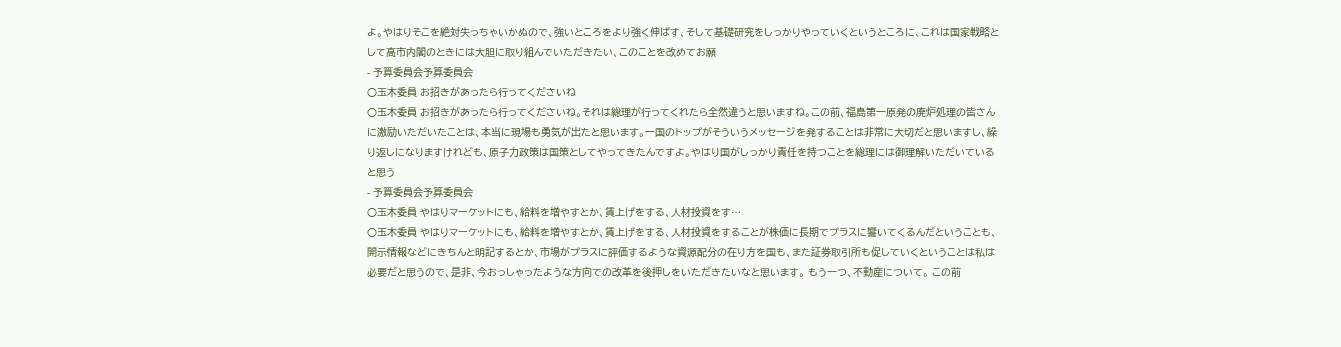よ。やはりそこを絶対失っちゃいかぬので、強いところをより強く伸ばす、そして基礎研究をしっかりやっていくというところに、これは国家戦略として高市内閣のときには大胆に取り組んでいただきたい、このことを改めてお願
- 予算委員会予算委員会
○玉木委員 お招きがあったら行ってくださいね
○玉木委員 お招きがあったら行ってくださいね。それは総理が行ってくれたら全然違うと思いますね。この前、福島第一原発の廃炉処理の皆さんに激励いただいたことは、本当に現場も勇気が出たと思います。一国のトップがそういうメッセージを発することは非常に大切だと思いますし、繰り返しになりますけれども、原子力政策は国策としてやってきたんですよ。やはり国がしっかり責任を持つことを総理には御理解いただいていると思う
- 予算委員会予算委員会
○玉木委員 やはりマーケットにも、給料を増やすとか、賃上げをする、人材投資をす…
○玉木委員 やはりマーケットにも、給料を増やすとか、賃上げをする、人材投資をすることが株価に長期でプラスに響いてくるんだということも、開示情報などにきちんと明記するとか、市場がプラスに評価するような資源配分の在り方を国も、また証券取引所も促していくということは私は必要だと思うので、是非、今おっしゃったような方向での改革を後押しをいただきたいなと思います。 もう一つ、不動産について。 この前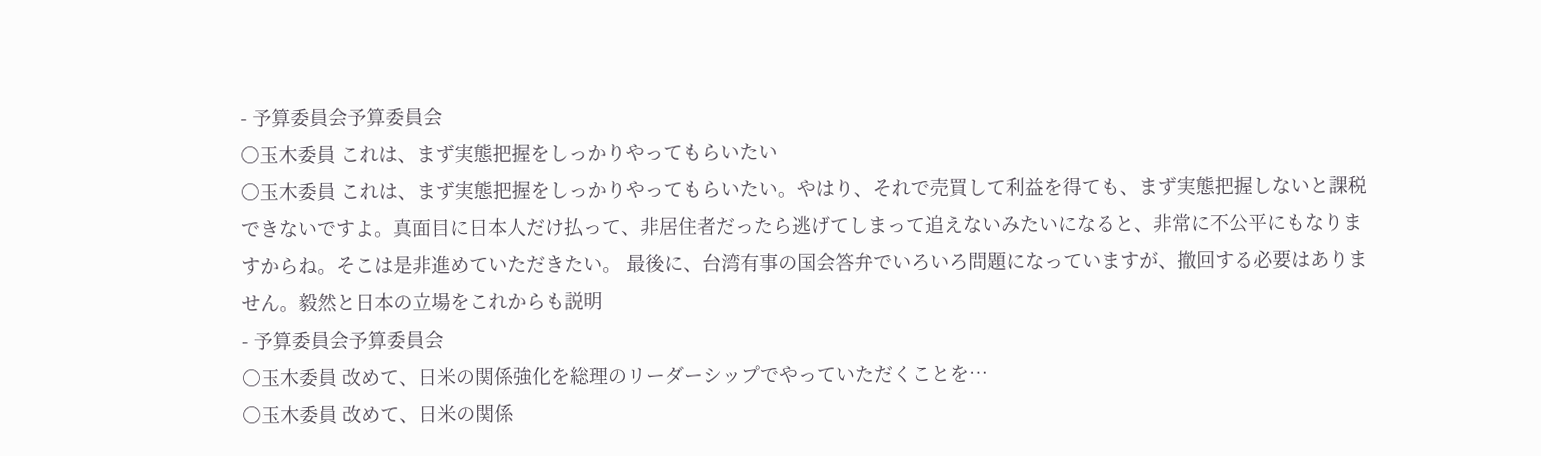- 予算委員会予算委員会
○玉木委員 これは、まず実態把握をしっかりやってもらいたい
○玉木委員 これは、まず実態把握をしっかりやってもらいたい。やはり、それで売買して利益を得ても、まず実態把握しないと課税できないですよ。真面目に日本人だけ払って、非居住者だったら逃げてしまって追えないみたいになると、非常に不公平にもなりますからね。そこは是非進めていただきたい。 最後に、台湾有事の国会答弁でいろいろ問題になっていますが、撤回する必要はありません。毅然と日本の立場をこれからも説明
- 予算委員会予算委員会
○玉木委員 改めて、日米の関係強化を総理のリーダーシップでやっていただくことを…
○玉木委員 改めて、日米の関係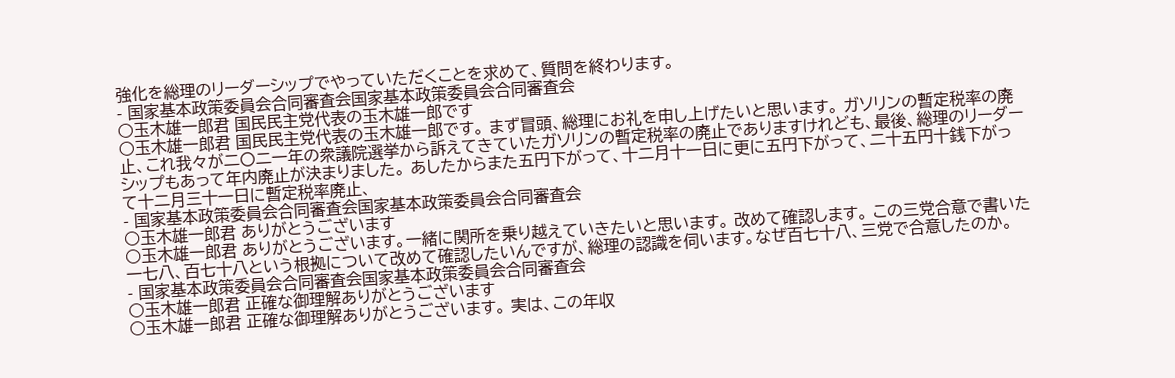強化を総理のリーダーシップでやっていただくことを求めて、質問を終わります。
- 国家基本政策委員会合同審査会国家基本政策委員会合同審査会
○玉木雄一郎君 国民民主党代表の玉木雄一郎です
○玉木雄一郎君 国民民主党代表の玉木雄一郎です。 まず冒頭、総理にお礼を申し上げたいと思います。 ガソリンの暫定税率の廃止、これ我々が二〇二一年の衆議院選挙から訴えてきていたガソリンの暫定税率の廃止でありますけれども、最後、総理のリーダーシップもあって年内廃止が決まりました。 あしたからまた五円下がって、十二月十一日に更に五円下がって、二十五円十銭下がって十二月三十一日に暫定税率廃止、
- 国家基本政策委員会合同審査会国家基本政策委員会合同審査会
○玉木雄一郎君 ありがとうございます
○玉木雄一郎君 ありがとうございます。一緒に関所を乗り越えていきたいと思います。 改めて確認します。 この三党合意で書いた一七八、百七十八という根拠について改めて確認したいんですが、総理の認識を伺います。なぜ百七十八、三党で合意したのか。
- 国家基本政策委員会合同審査会国家基本政策委員会合同審査会
○玉木雄一郎君 正確な御理解ありがとうございます
○玉木雄一郎君 正確な御理解ありがとうございます。 実は、この年収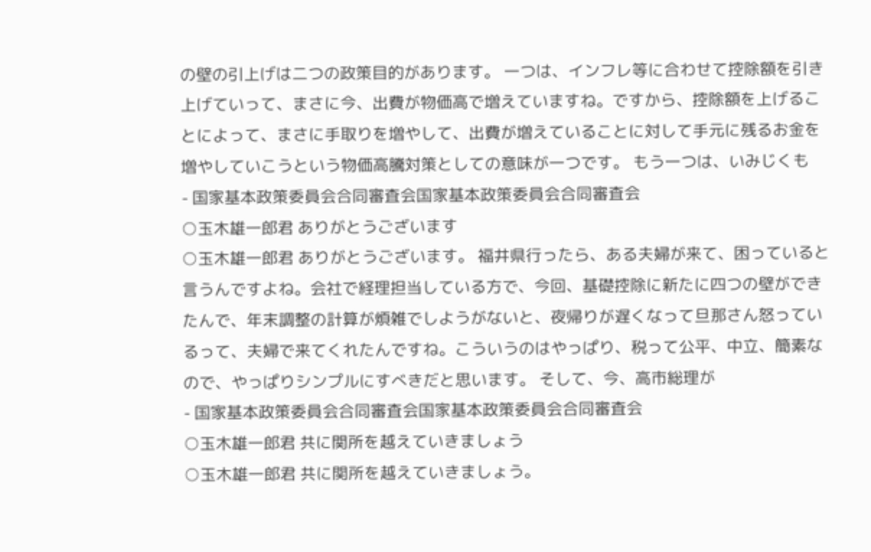の壁の引上げは二つの政策目的があります。 一つは、インフレ等に合わせて控除額を引き上げていって、まさに今、出費が物価高で増えていますね。ですから、控除額を上げることによって、まさに手取りを増やして、出費が増えていることに対して手元に残るお金を増やしていこうという物価高騰対策としての意味が一つです。 もう一つは、いみじくも
- 国家基本政策委員会合同審査会国家基本政策委員会合同審査会
○玉木雄一郎君 ありがとうございます
○玉木雄一郎君 ありがとうございます。 福井県行ったら、ある夫婦が来て、困っていると言うんですよね。会社で経理担当している方で、今回、基礎控除に新たに四つの壁ができたんで、年末調整の計算が煩雑でしようがないと、夜帰りが遅くなって旦那さん怒っているって、夫婦で来てくれたんですね。こういうのはやっぱり、税って公平、中立、簡素なので、やっぱりシンプルにすべきだと思います。 そして、今、高市総理が
- 国家基本政策委員会合同審査会国家基本政策委員会合同審査会
○玉木雄一郎君 共に関所を越えていきましょう
○玉木雄一郎君 共に関所を越えていきましょう。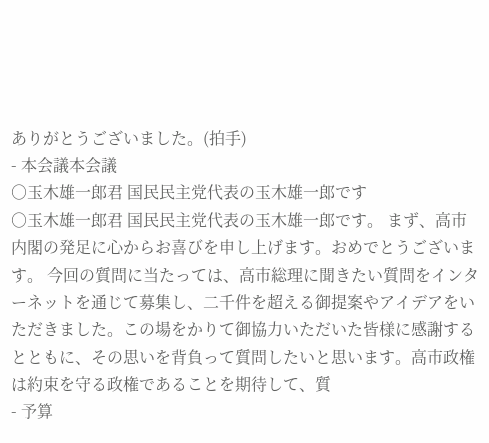ありがとうございました。(拍手)
- 本会議本会議
○玉木雄一郎君 国民民主党代表の玉木雄一郎です
○玉木雄一郎君 国民民主党代表の玉木雄一郎です。 まず、高市内閣の発足に心からお喜びを申し上げます。おめでとうございます。 今回の質問に当たっては、高市総理に聞きたい質問をインターネットを通じて募集し、二千件を超える御提案やアイデアをいただきました。この場をかりて御協力いただいた皆様に感謝するとともに、その思いを背負って質問したいと思います。高市政権は約束を守る政権であることを期待して、質
- 予算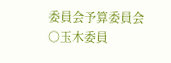委員会予算委員会
○玉木委員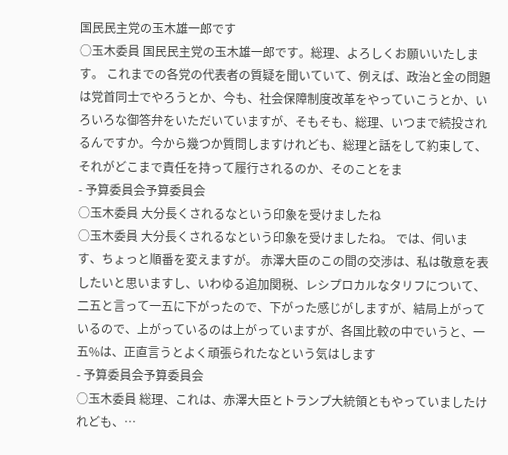国民民主党の玉木雄一郎です
○玉木委員 国民民主党の玉木雄一郎です。総理、よろしくお願いいたします。 これまでの各党の代表者の質疑を聞いていて、例えば、政治と金の問題は党首同士でやろうとか、今も、社会保障制度改革をやっていこうとか、いろいろな御答弁をいただいていますが、そもそも、総理、いつまで続投されるんですか。今から幾つか質問しますけれども、総理と話をして約束して、それがどこまで責任を持って履行されるのか、そのことをま
- 予算委員会予算委員会
○玉木委員 大分長くされるなという印象を受けましたね
○玉木委員 大分長くされるなという印象を受けましたね。 では、伺います、ちょっと順番を変えますが。 赤澤大臣のこの間の交渉は、私は敬意を表したいと思いますし、いわゆる追加関税、レシプロカルなタリフについて、二五と言って一五に下がったので、下がった感じがしますが、結局上がっているので、上がっているのは上がっていますが、各国比較の中でいうと、一五%は、正直言うとよく頑張られたなという気はします
- 予算委員会予算委員会
○玉木委員 総理、これは、赤澤大臣とトランプ大統領ともやっていましたけれども、…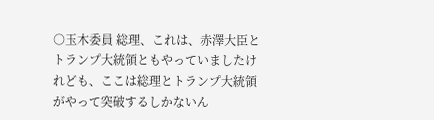○玉木委員 総理、これは、赤澤大臣とトランプ大統領ともやっていましたけれども、ここは総理とトランプ大統領がやって突破するしかないん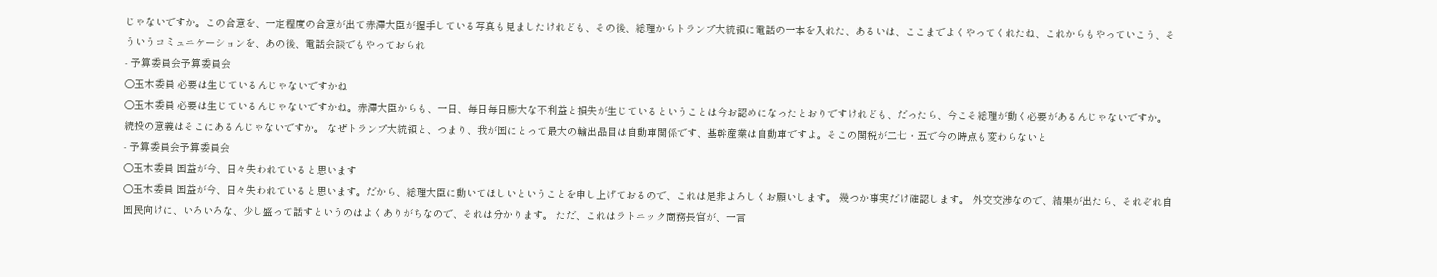じゃないですか。この合意を、一定程度の合意が出て赤澤大臣が握手している写真も見ましたけれども、その後、総理からトランプ大統領に電話の一本を入れた、あるいは、ここまでよくやってくれたね、これからもやっていこう、そういうコミュニケーションを、あの後、電話会談でもやっておられ
- 予算委員会予算委員会
○玉木委員 必要は生じているんじゃないですかね
○玉木委員 必要は生じているんじゃないですかね。赤澤大臣からも、一日、毎日毎日膨大な不利益と損失が生じているということは今お認めになったとおりですけれども、だったら、今こそ総理が動く必要があるんじゃないですか。続投の意義はそこにあるんじゃないですか。 なぜトランプ大統領と、つまり、我が国にとって最大の輸出品目は自動車関係です、基幹産業は自動車ですよ。そこの関税が二七・五で今の時点も変わらないと
- 予算委員会予算委員会
○玉木委員 国益が今、日々失われていると思います
○玉木委員 国益が今、日々失われていると思います。だから、総理大臣に動いてほしいということを申し上げておるので、これは是非よろしくお願いします。 幾つか事実だけ確認します。 外交交渉なので、結果が出たら、それぞれ自国民向けに、いろいろな、少し盛って話すというのはよくありがちなので、それは分かります。 ただ、これはラトニック商務長官が、一言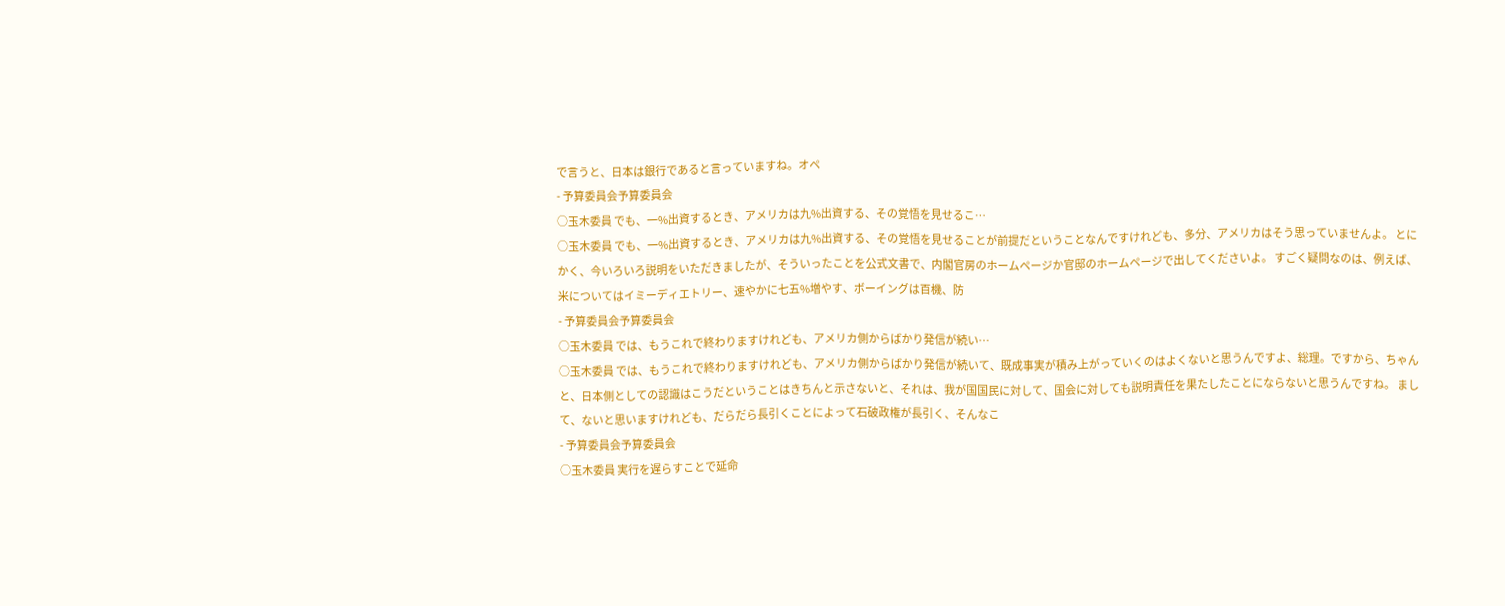で言うと、日本は銀行であると言っていますね。オペ
- 予算委員会予算委員会
○玉木委員 でも、一%出資するとき、アメリカは九%出資する、その覚悟を見せるこ…
○玉木委員 でも、一%出資するとき、アメリカは九%出資する、その覚悟を見せることが前提だということなんですけれども、多分、アメリカはそう思っていませんよ。 とにかく、今いろいろ説明をいただきましたが、そういったことを公式文書で、内閣官房のホームページか官邸のホームページで出してくださいよ。 すごく疑問なのは、例えば、米についてはイミーディエトリー、速やかに七五%増やす、ボーイングは百機、防
- 予算委員会予算委員会
○玉木委員 では、もうこれで終わりますけれども、アメリカ側からばかり発信が続い…
○玉木委員 では、もうこれで終わりますけれども、アメリカ側からばかり発信が続いて、既成事実が積み上がっていくのはよくないと思うんですよ、総理。ですから、ちゃんと、日本側としての認識はこうだということはきちんと示さないと、それは、我が国国民に対して、国会に対しても説明責任を果たしたことにならないと思うんですね。 まして、ないと思いますけれども、だらだら長引くことによって石破政権が長引く、そんなこ
- 予算委員会予算委員会
○玉木委員 実行を遅らすことで延命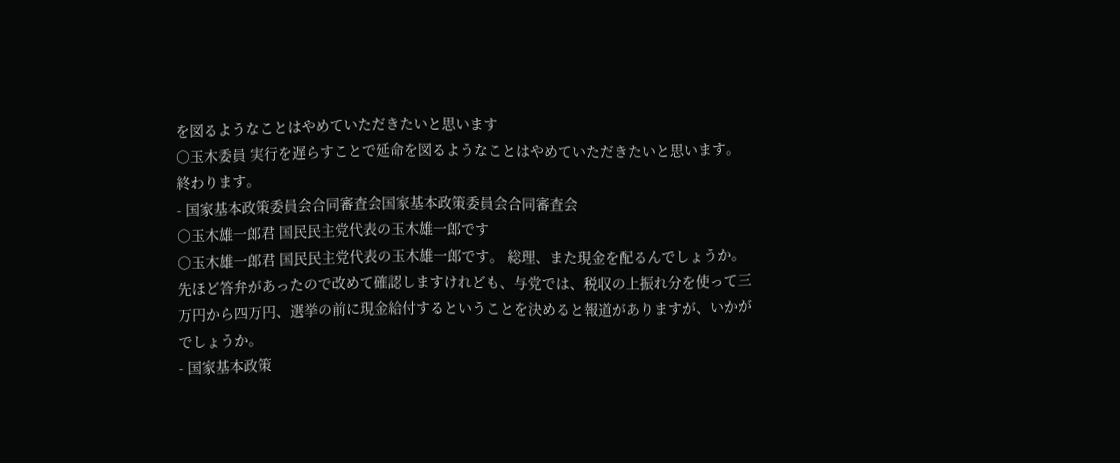を図るようなことはやめていただきたいと思います
○玉木委員 実行を遅らすことで延命を図るようなことはやめていただきたいと思います。 終わります。
- 国家基本政策委員会合同審査会国家基本政策委員会合同審査会
○玉木雄一郎君 国民民主党代表の玉木雄一郎です
○玉木雄一郎君 国民民主党代表の玉木雄一郎です。 総理、また現金を配るんでしょうか。先ほど答弁があったので改めて確認しますけれども、与党では、税収の上振れ分を使って三万円から四万円、選挙の前に現金給付するということを決めると報道がありますが、いかがでしょうか。
- 国家基本政策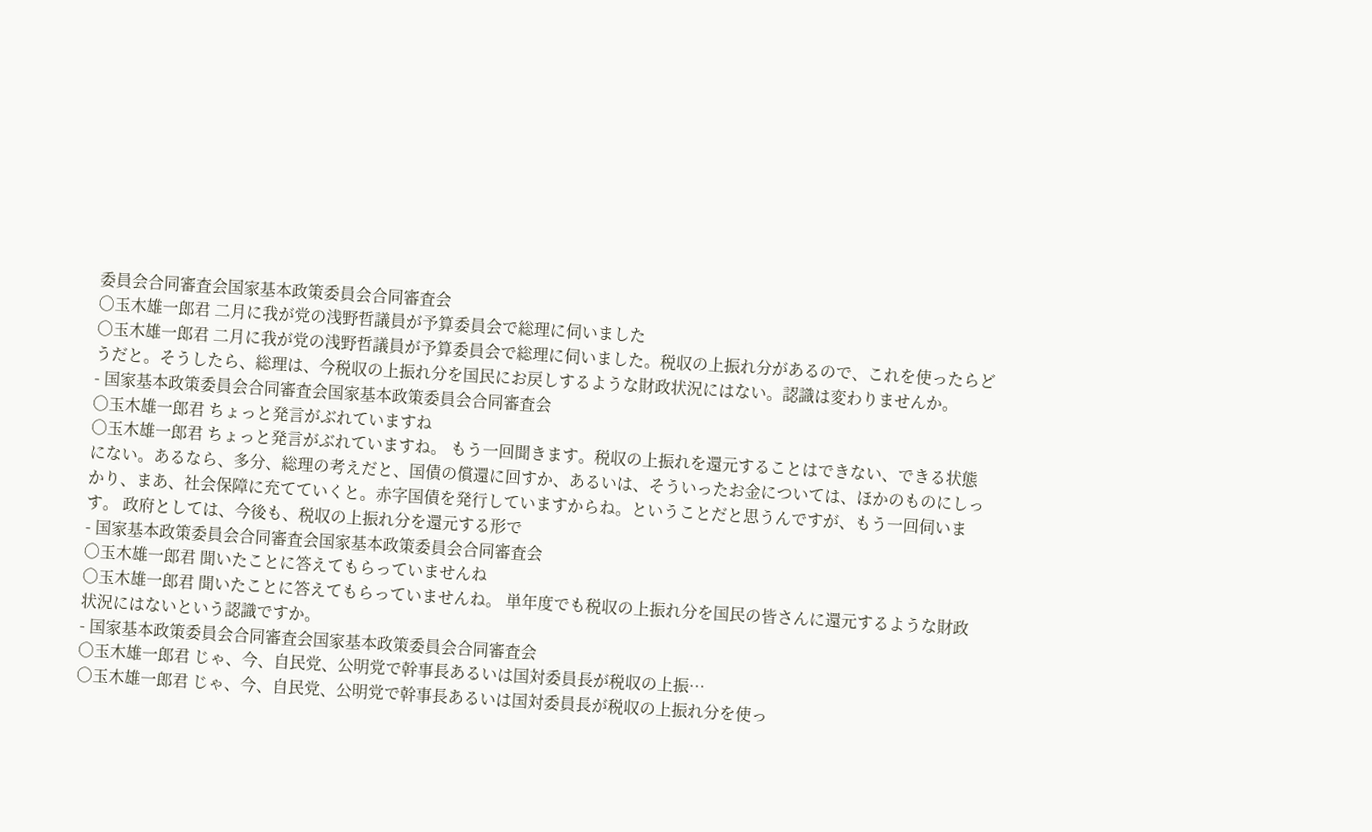委員会合同審査会国家基本政策委員会合同審査会
○玉木雄一郎君 二月に我が党の浅野哲議員が予算委員会で総理に伺いました
○玉木雄一郎君 二月に我が党の浅野哲議員が予算委員会で総理に伺いました。税収の上振れ分があるので、これを使ったらどうだと。そうしたら、総理は、今税収の上振れ分を国民にお戻しするような財政状況にはない。認識は変わりませんか。
- 国家基本政策委員会合同審査会国家基本政策委員会合同審査会
○玉木雄一郎君 ちょっと発言がぶれていますね
○玉木雄一郎君 ちょっと発言がぶれていますね。 もう一回聞きます。税収の上振れを還元することはできない、できる状態にない。あるなら、多分、総理の考えだと、国債の償還に回すか、あるいは、そういったお金については、ほかのものにしっかり、まあ、社会保障に充てていくと。赤字国債を発行していますからね。ということだと思うんですが、もう一回伺います。 政府としては、今後も、税収の上振れ分を還元する形で
- 国家基本政策委員会合同審査会国家基本政策委員会合同審査会
○玉木雄一郎君 聞いたことに答えてもらっていませんね
○玉木雄一郎君 聞いたことに答えてもらっていませんね。 単年度でも税収の上振れ分を国民の皆さんに還元するような財政状況にはないという認識ですか。
- 国家基本政策委員会合同審査会国家基本政策委員会合同審査会
○玉木雄一郎君 じゃ、今、自民党、公明党で幹事長あるいは国対委員長が税収の上振…
○玉木雄一郎君 じゃ、今、自民党、公明党で幹事長あるいは国対委員長が税収の上振れ分を使っ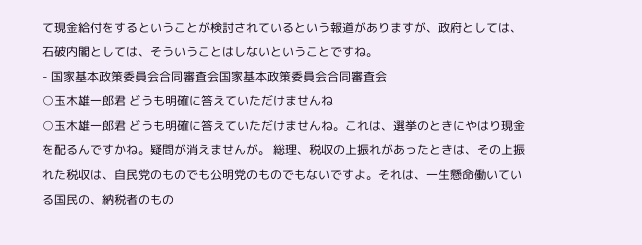て現金給付をするということが検討されているという報道がありますが、政府としては、石破内閣としては、そういうことはしないということですね。
- 国家基本政策委員会合同審査会国家基本政策委員会合同審査会
○玉木雄一郎君 どうも明確に答えていただけませんね
○玉木雄一郎君 どうも明確に答えていただけませんね。これは、選挙のときにやはり現金を配るんですかね。疑問が消えませんが。 総理、税収の上振れがあったときは、その上振れた税収は、自民党のものでも公明党のものでもないですよ。それは、一生懸命働いている国民の、納税者のもの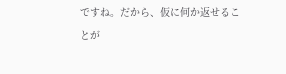ですね。だから、仮に何か返せることが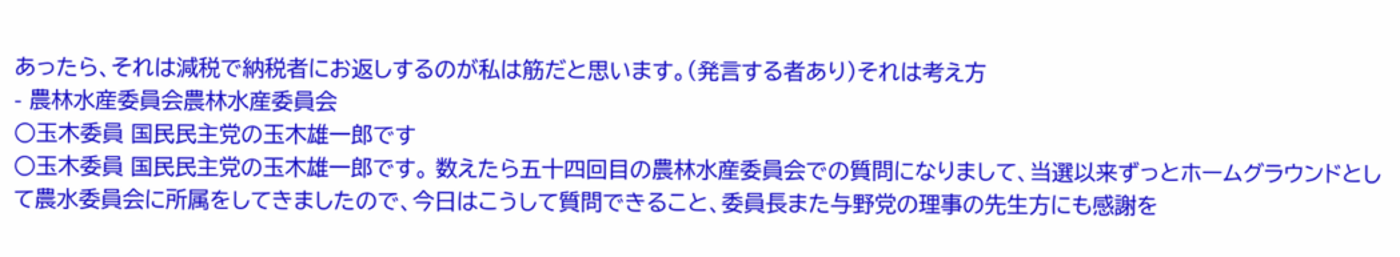あったら、それは減税で納税者にお返しするのが私は筋だと思います。(発言する者あり)それは考え方
- 農林水産委員会農林水産委員会
○玉木委員 国民民主党の玉木雄一郎です
○玉木委員 国民民主党の玉木雄一郎です。 数えたら五十四回目の農林水産委員会での質問になりまして、当選以来ずっとホームグラウンドとして農水委員会に所属をしてきましたので、今日はこうして質問できること、委員長また与野党の理事の先生方にも感謝を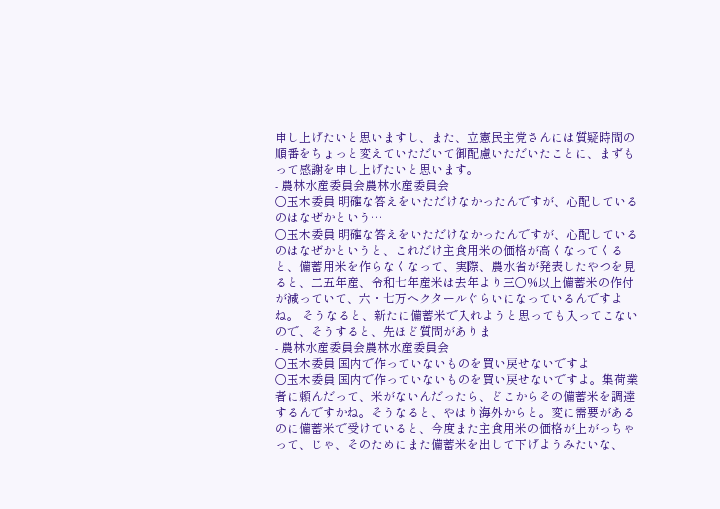申し上げたいと思いますし、また、立憲民主党さんには質疑時間の順番をちょっと変えていただいて御配慮いただいたことに、まずもって感謝を申し上げたいと思います。
- 農林水産委員会農林水産委員会
○玉木委員 明確な答えをいただけなかったんですが、心配しているのはなぜかという…
○玉木委員 明確な答えをいただけなかったんですが、心配しているのはなぜかというと、これだけ主食用米の価格が高くなってくると、備蓄用米を作らなくなって、実際、農水省が発表したやつを見ると、二五年産、令和七年産米は去年より三〇%以上備蓄米の作付が減っていて、六・七万ヘクタールぐらいになっているんですよね。 そうなると、新たに備蓄米で入れようと思っても入ってこないので、そうすると、先ほど質問がありま
- 農林水産委員会農林水産委員会
○玉木委員 国内で作っていないものを買い戻せないですよ
○玉木委員 国内で作っていないものを買い戻せないですよ。集荷業者に頼んだって、米がないんだったら、どこからその備蓄米を調達するんですかね。そうなると、やはり海外からと。変に需要があるのに備蓄米で受けていると、今度また主食用米の価格が上がっちゃって、じゃ、そのためにまた備蓄米を出して下げようみたいな、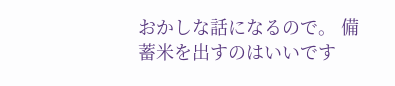おかしな話になるので。 備蓄米を出すのはいいです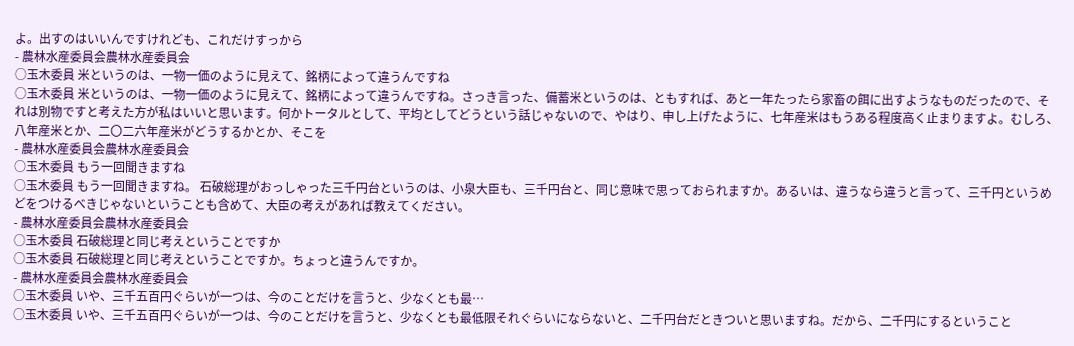よ。出すのはいいんですけれども、これだけすっから
- 農林水産委員会農林水産委員会
○玉木委員 米というのは、一物一価のように見えて、銘柄によって違うんですね
○玉木委員 米というのは、一物一価のように見えて、銘柄によって違うんですね。さっき言った、備蓄米というのは、ともすれば、あと一年たったら家畜の餌に出すようなものだったので、それは別物ですと考えた方が私はいいと思います。何かトータルとして、平均としてどうという話じゃないので、やはり、申し上げたように、七年産米はもうある程度高く止まりますよ。むしろ、八年産米とか、二〇二六年産米がどうするかとか、そこを
- 農林水産委員会農林水産委員会
○玉木委員 もう一回聞きますね
○玉木委員 もう一回聞きますね。 石破総理がおっしゃった三千円台というのは、小泉大臣も、三千円台と、同じ意味で思っておられますか。あるいは、違うなら違うと言って、三千円というめどをつけるべきじゃないということも含めて、大臣の考えがあれば教えてください。
- 農林水産委員会農林水産委員会
○玉木委員 石破総理と同じ考えということですか
○玉木委員 石破総理と同じ考えということですか。ちょっと違うんですか。
- 農林水産委員会農林水産委員会
○玉木委員 いや、三千五百円ぐらいが一つは、今のことだけを言うと、少なくとも最…
○玉木委員 いや、三千五百円ぐらいが一つは、今のことだけを言うと、少なくとも最低限それぐらいにならないと、二千円台だときついと思いますね。だから、二千円にするということ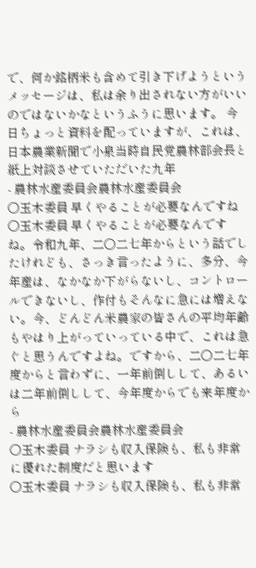で、何か銘柄米も含めて引き下げようというメッセージは、私は余り出されない方がいいのではないかなというふうに思います。 今日ちょっと資料を配っていますが、これは、日本農業新聞で小泉当時自民党農林部会長と紙上対談させていただいた九年
- 農林水産委員会農林水産委員会
○玉木委員 早くやることが必要なんですね
○玉木委員 早くやることが必要なんですね。令和九年、二〇二七年からという話でしたけれども、さっき言ったように、多分、今年産は、なかなか下がらないし、コントロールできないし、作付もそんなに急には増えない。今、どんどん米農家の皆さんの平均年齢もやはり上がっていっている中で、これは急ぐと思うんですよね。ですから、二〇二七年度からと言わずに、一年前倒しして、あるいは二年前倒しして、今年度からでも来年度から
- 農林水産委員会農林水産委員会
○玉木委員 ナラシも収入保険も、私も非常に優れた制度だと思います
○玉木委員 ナラシも収入保険も、私も非常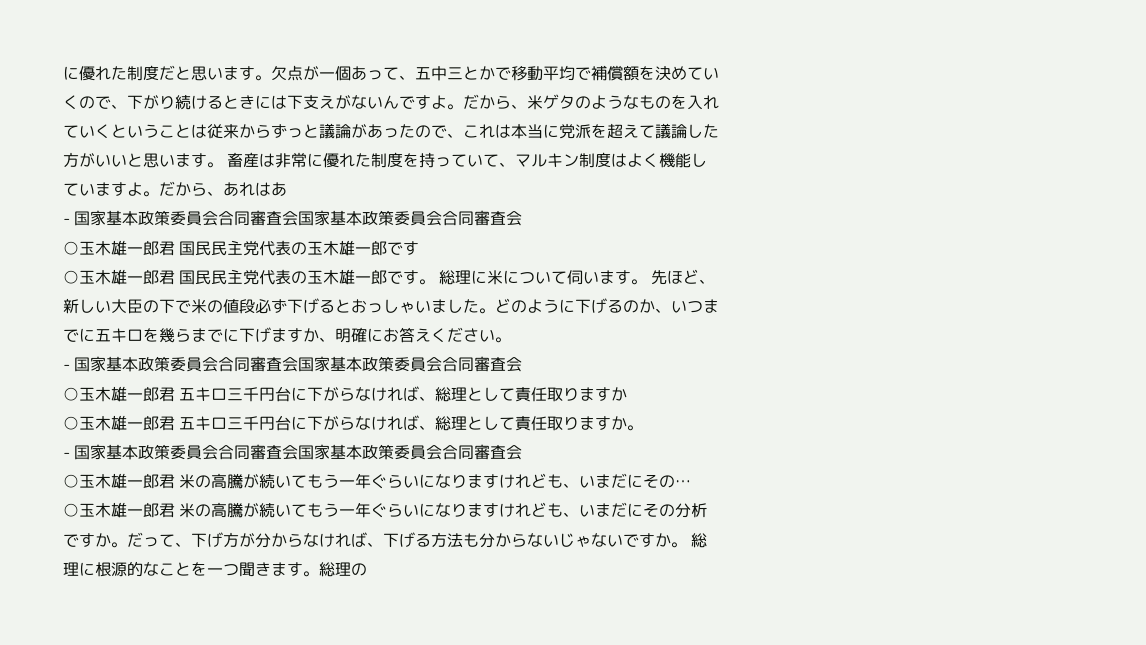に優れた制度だと思います。欠点が一個あって、五中三とかで移動平均で補償額を決めていくので、下がり続けるときには下支えがないんですよ。だから、米ゲタのようなものを入れていくということは従来からずっと議論があったので、これは本当に党派を超えて議論した方がいいと思います。 畜産は非常に優れた制度を持っていて、マルキン制度はよく機能していますよ。だから、あれはあ
- 国家基本政策委員会合同審査会国家基本政策委員会合同審査会
○玉木雄一郎君 国民民主党代表の玉木雄一郎です
○玉木雄一郎君 国民民主党代表の玉木雄一郎です。 総理に米について伺います。 先ほど、新しい大臣の下で米の値段必ず下げるとおっしゃいました。どのように下げるのか、いつまでに五キロを幾らまでに下げますか、明確にお答えください。
- 国家基本政策委員会合同審査会国家基本政策委員会合同審査会
○玉木雄一郎君 五キロ三千円台に下がらなければ、総理として責任取りますか
○玉木雄一郎君 五キロ三千円台に下がらなければ、総理として責任取りますか。
- 国家基本政策委員会合同審査会国家基本政策委員会合同審査会
○玉木雄一郎君 米の高騰が続いてもう一年ぐらいになりますけれども、いまだにその…
○玉木雄一郎君 米の高騰が続いてもう一年ぐらいになりますけれども、いまだにその分析ですか。だって、下げ方が分からなければ、下げる方法も分からないじゃないですか。 総理に根源的なことを一つ聞きます。総理の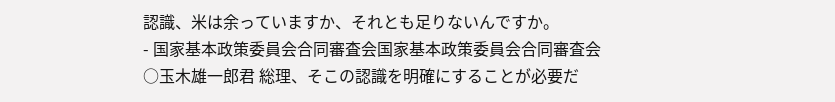認識、米は余っていますか、それとも足りないんですか。
- 国家基本政策委員会合同審査会国家基本政策委員会合同審査会
○玉木雄一郎君 総理、そこの認識を明確にすることが必要だ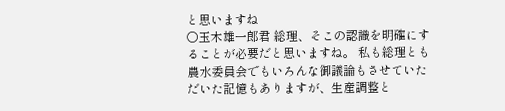と思いますね
○玉木雄一郎君 総理、そこの認識を明確にすることが必要だと思いますね。 私も総理とも農水委員会でもいろんな御議論もさせていただいた記憶もありますが、生産調整と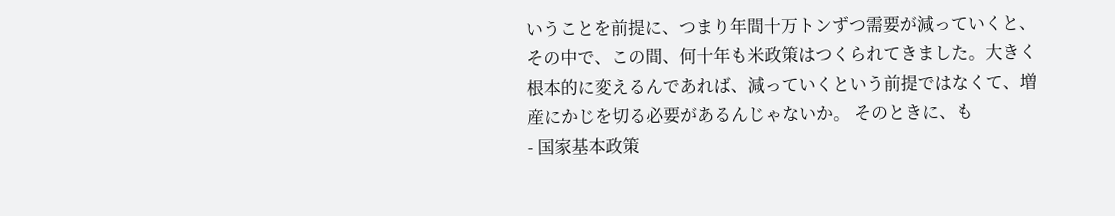いうことを前提に、つまり年間十万トンずつ需要が減っていくと、その中で、この間、何十年も米政策はつくられてきました。大きく根本的に変えるんであれば、減っていくという前提ではなくて、増産にかじを切る必要があるんじゃないか。 そのときに、も
- 国家基本政策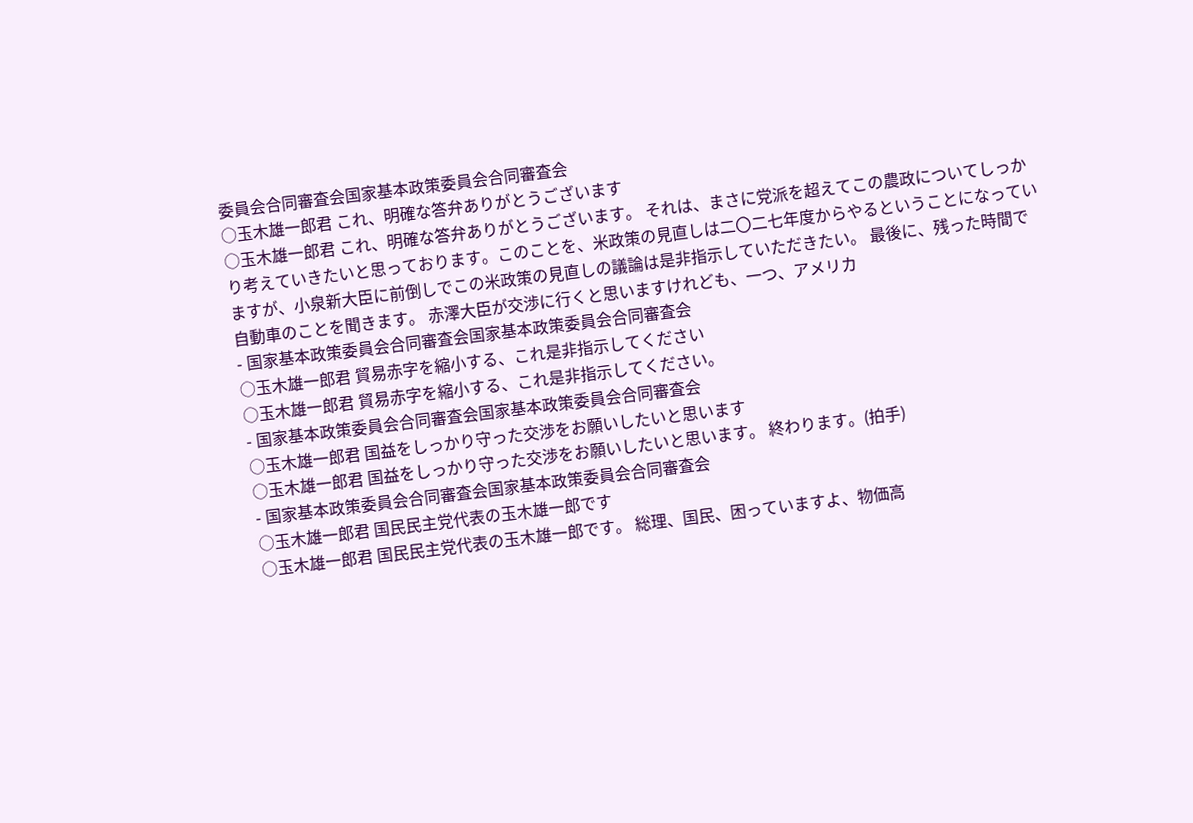委員会合同審査会国家基本政策委員会合同審査会
○玉木雄一郎君 これ、明確な答弁ありがとうございます
○玉木雄一郎君 これ、明確な答弁ありがとうございます。 それは、まさに党派を超えてこの農政についてしっかり考えていきたいと思っております。このことを、米政策の見直しは二〇二七年度からやるということになっていますが、小泉新大臣に前倒しでこの米政策の見直しの議論は是非指示していただきたい。 最後に、残った時間で自動車のことを聞きます。 赤澤大臣が交渉に行くと思いますけれども、一つ、アメリカ
- 国家基本政策委員会合同審査会国家基本政策委員会合同審査会
○玉木雄一郎君 貿易赤字を縮小する、これ是非指示してください
○玉木雄一郎君 貿易赤字を縮小する、これ是非指示してください。
- 国家基本政策委員会合同審査会国家基本政策委員会合同審査会
○玉木雄一郎君 国益をしっかり守った交渉をお願いしたいと思います
○玉木雄一郎君 国益をしっかり守った交渉をお願いしたいと思います。 終わります。(拍手)
- 国家基本政策委員会合同審査会国家基本政策委員会合同審査会
○玉木雄一郎君 国民民主党代表の玉木雄一郎です
○玉木雄一郎君 国民民主党代表の玉木雄一郎です。 総理、国民、困っていますよ、物価高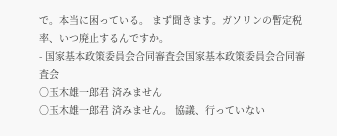で。本当に困っている。 まず聞きます。ガソリンの暫定税率、いつ廃止するんですか。
- 国家基本政策委員会合同審査会国家基本政策委員会合同審査会
○玉木雄一郎君 済みません
○玉木雄一郎君 済みません。 協議、行っていない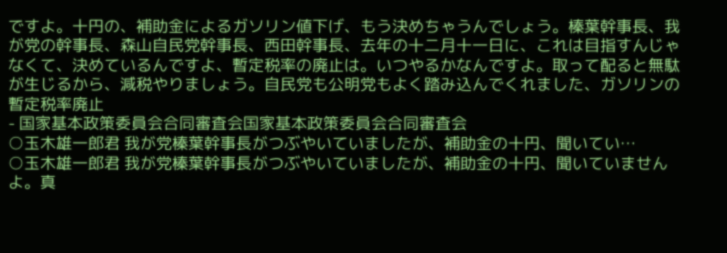ですよ。十円の、補助金によるガソリン値下げ、もう決めちゃうんでしょう。榛葉幹事長、我が党の幹事長、森山自民党幹事長、西田幹事長、去年の十二月十一日に、これは目指すんじゃなくて、決めているんですよ、暫定税率の廃止は。いつやるかなんですよ。取って配ると無駄が生じるから、減税やりましょう。自民党も公明党もよく踏み込んでくれました、ガソリンの暫定税率廃止
- 国家基本政策委員会合同審査会国家基本政策委員会合同審査会
○玉木雄一郎君 我が党榛葉幹事長がつぶやいていましたが、補助金の十円、聞いてい…
○玉木雄一郎君 我が党榛葉幹事長がつぶやいていましたが、補助金の十円、聞いていませんよ。真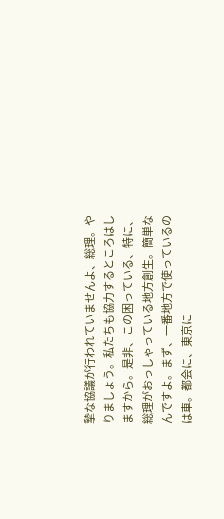摯な協議が行われていませんよ、総理。やりましょう。私たちも協力するところはしますから。是非、この困っている、特に、総理がおっしゃっている地方創生。簡単なんですよ。まず、一番地方で使っているのは車。都会に、東京に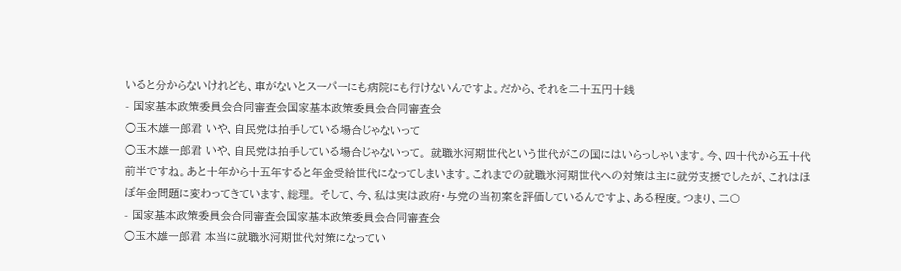いると分からないけれども、車がないとスーパーにも病院にも行けないんですよ。だから、それを二十五円十銭
- 国家基本政策委員会合同審査会国家基本政策委員会合同審査会
○玉木雄一郎君 いや、自民党は拍手している場合じゃないって
○玉木雄一郎君 いや、自民党は拍手している場合じゃないって。 就職氷河期世代という世代がこの国にはいらっしゃいます。今、四十代から五十代前半ですね。あと十年から十五年すると年金受給世代になってしまいます。これまでの就職氷河期世代への対策は主に就労支援でしたが、これはほぼ年金問題に変わってきています、総理。 そして、今、私は実は政府・与党の当初案を評価しているんですよ、ある程度。つまり、二〇
- 国家基本政策委員会合同審査会国家基本政策委員会合同審査会
○玉木雄一郎君 本当に就職氷河期世代対策になってい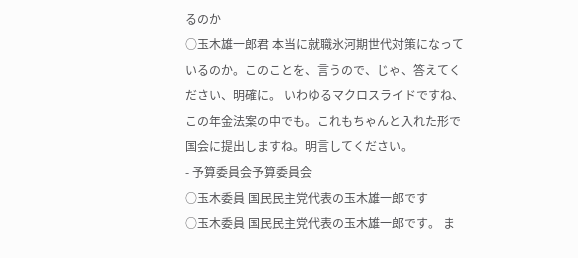るのか
○玉木雄一郎君 本当に就職氷河期世代対策になっているのか。このことを、言うので、じゃ、答えてください、明確に。 いわゆるマクロスライドですね、この年金法案の中でも。これもちゃんと入れた形で国会に提出しますね。明言してください。
- 予算委員会予算委員会
○玉木委員 国民民主党代表の玉木雄一郎です
○玉木委員 国民民主党代表の玉木雄一郎です。 ま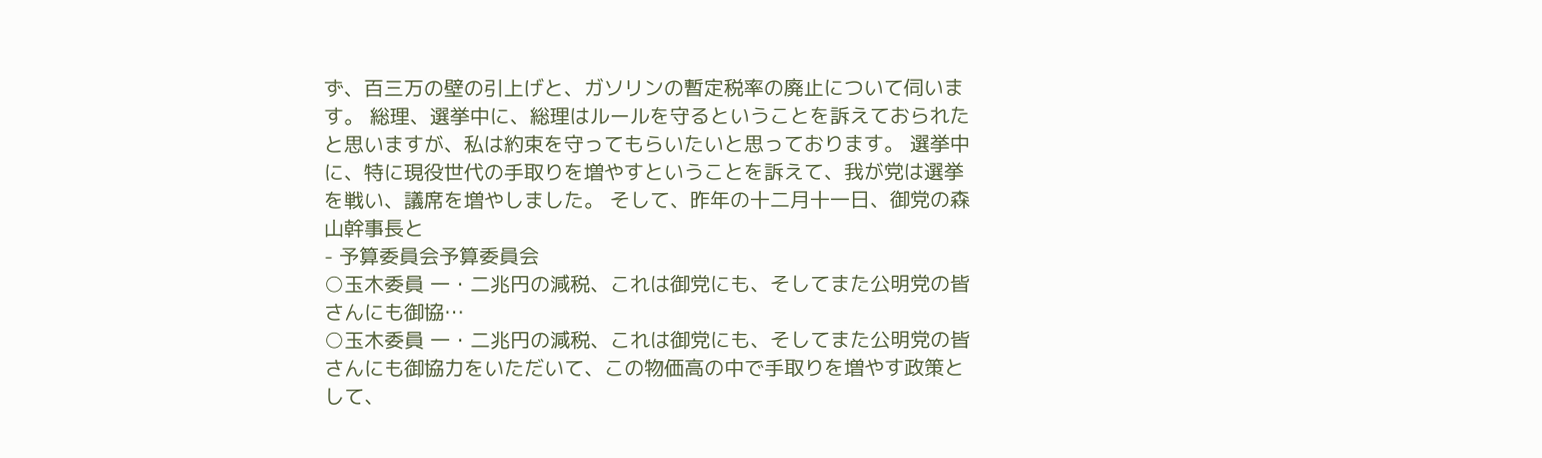ず、百三万の壁の引上げと、ガソリンの暫定税率の廃止について伺います。 総理、選挙中に、総理はルールを守るということを訴えておられたと思いますが、私は約束を守ってもらいたいと思っております。 選挙中に、特に現役世代の手取りを増やすということを訴えて、我が党は選挙を戦い、議席を増やしました。 そして、昨年の十二月十一日、御党の森山幹事長と
- 予算委員会予算委員会
○玉木委員 一・二兆円の減税、これは御党にも、そしてまた公明党の皆さんにも御協…
○玉木委員 一・二兆円の減税、これは御党にも、そしてまた公明党の皆さんにも御協力をいただいて、この物価高の中で手取りを増やす政策として、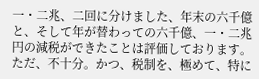一・二兆、二回に分けました、年末の六千億と、そして年が替わっての六千億、一・二兆円の減税ができたことは評価しております。 ただ、不十分。かつ、税制を、極めて、特に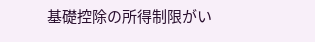基礎控除の所得制限がい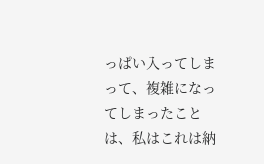っぱい入ってしまって、複雑になってしまったことは、私はこれは納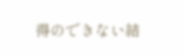得のできない結